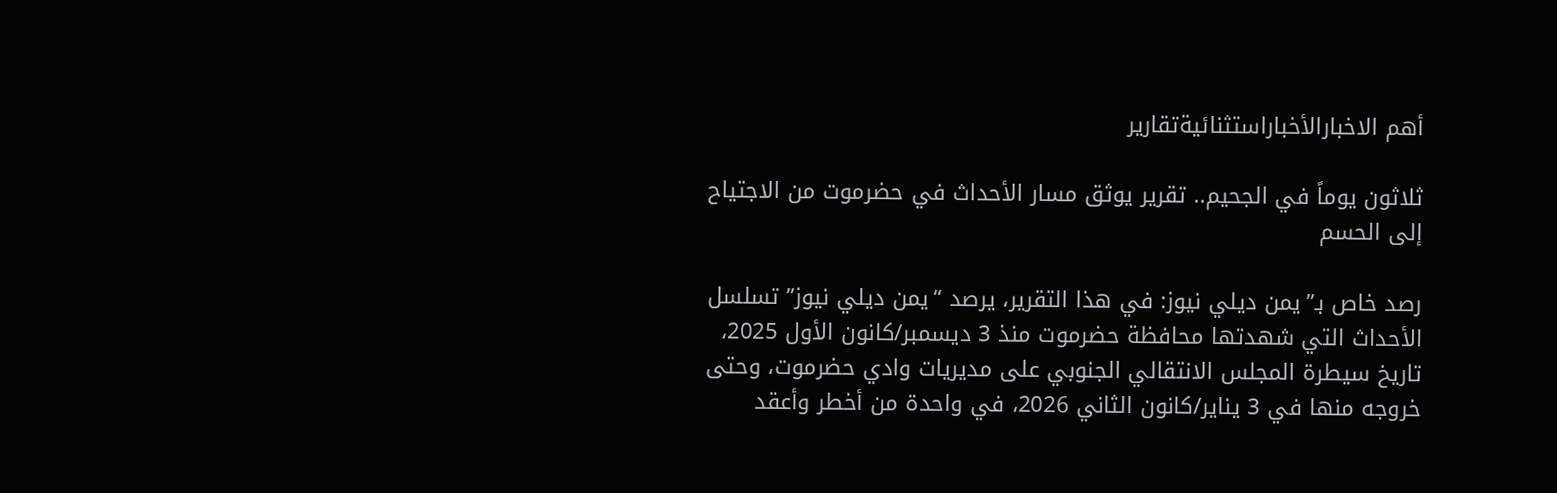أهم الاخبارالأخباراستثنائيةتقارير

ثلاثون يوماً في الجحيم.. تقرير يوثق مسار الأحداث في حضرموت من الاجتياح إلى الحسم

رصد خاص بـ”يمن ديلي نيوز: في هذا التقرير، يرصد “يمن ديلي نيوز” تسلسل الأحداث التي شهدتها محافظة حضرموت منذ 3 ديسمبر/كانون الأول 2025، تاريخ سيطرة المجلس الانتقالي الجنوبي على مديريات وادي حضرموت، وحتى خروجه منها في 3 يناير/كانون الثاني 2026، في واحدة من أخطر وأعقد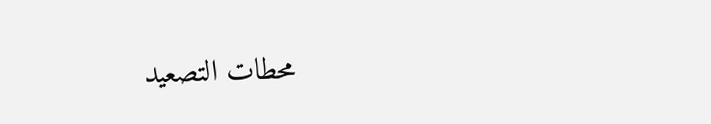محطات التصعيد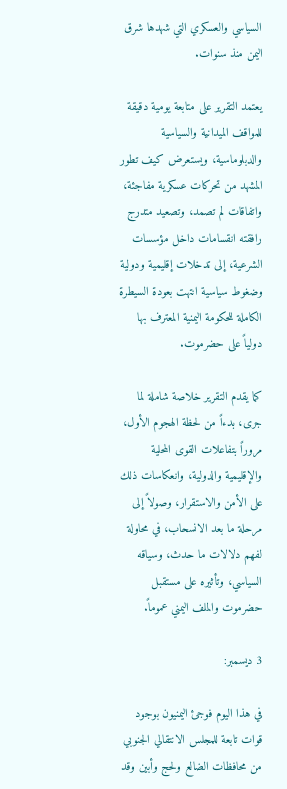السياسي والعسكري التي شهدها شرق اليمن منذ سنوات.

يعتمد التقرير على متابعة يومية دقيقة للمواقف الميدانية والسياسية والدبلوماسية، ويستعرض كيف تطور المشهد من تحركات عسكرية مفاجئة، واتفاقات لم تصمد، وتصعيد متدرج رافقته انقسامات داخل مؤسسات الشرعية، إلى تدخلات إقليمية ودولية وضغوط سياسية انتهت بعودة السيطرة الكاملة للحكومة اليمنية المعترف بها دولياً على حضرموت.

كما يقدم التقرير خلاصة شاملة لما جرى، بدءاً من لحظة الهجوم الأول، مروراً بتفاعلات القوى المحلية والإقليمية والدولية، وانعكاسات ذلك على الأمن والاستقرار، وصولاً إلى مرحلة ما بعد الانسحاب، في محاولة لفهم دلالات ما حدث، وسياقه السياسي، وتأثيره على مستقبل حضرموت والملف اليمني عموماً.

3 ديسمبر:

في هذا اليوم فوجئ اليمنيون بوجود قوات تابعة للمجلس الانتقالي الجنوبي من محافظات الضالع ولحج وأبين وقد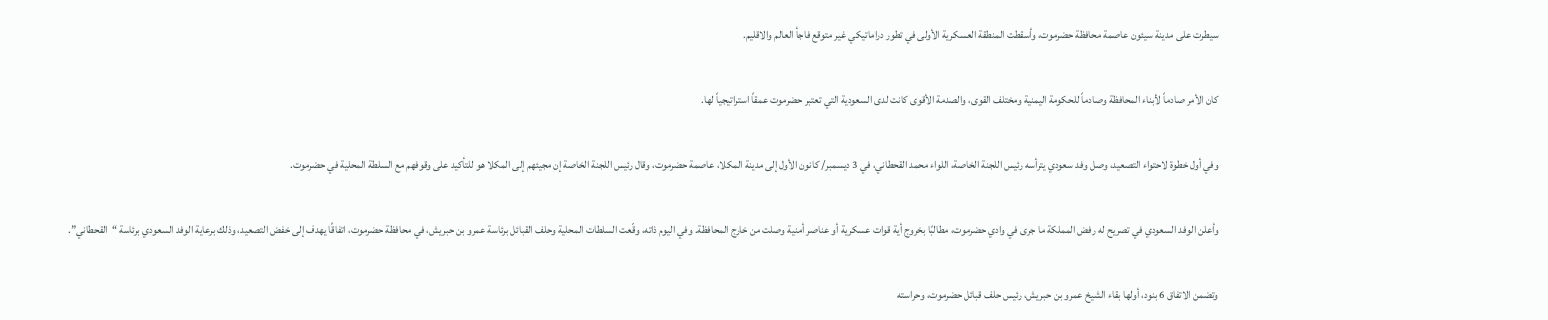سيطرت على مدينة سيئون عاصمة محافظة حضرموت، وأسقطت المنطقة العسكرية الأولى في تطور دراماتيكي غير متوقع فاجأ العالم والاقليم.

كان الأمر صادماً لأبناء المحافظة وصادماً للحكومة اليمنية ومختلف القوى، والصدمة الأقوى كانت لدى السعودية التي تعتبر حضرموت عمقاً استراتيجياً لها.

وفي أول خطوة لاحتواء التصعيد، وصل وفد سعودي يترأسه رئيس اللجنة الخاصة، اللواء محمد القحطاني، في 3 ديسمبر/ كانون الأول إلى مدينة المكلا، عاصمة حضرموت، وقال رئيس اللجنة الخاصة إن مجيئهم إلى المكلا هو للتأكيد على وقوفهم مع السلطة المحلية في حضرموت.

وأعلن الوفد السعودي في تصريح له رفض المملكة ما جرى في وادي حضرموت، مطالبًا بخروج أية قوات عسكرية أو عناصر أمنية وصلت من خارج المحافظة. وفي اليوم ذاته، وقّعت السلطات المحلية وحلف القبائل برئاسة عمرو بن حبريش، في محافظة حضرموت، اتفاقًا يهدف إلى خفض التصعيد، وذلك برعاية الوفد السعودي برئاسة “القحطاني”.

وتضمن الاتفاق 6 بنود، أولها بقاء الشيخ عمرو بن حبريش، رئيس حلف قبائل حضرموت، وحراسته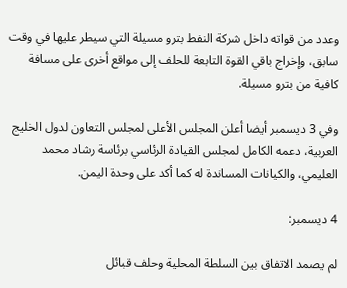وعدد من قواته داخل شركة النفط بترو مسيلة التي سيطر عليها في وقت سابق، وإخراج باقي القوة التابعة للحلف إلى مواقع أخرى على مسافة كافية من بترو مسيلة.

وفي 3 ديسمبر أيضا أعلن المجلس الأعلى لمجلس التعاون لدول الخليج العربية، دعمه الكامل لمجلس القيادة الرئاسي برئاسة رشاد محمد العليمي، والكيانات المساندة له كما أكد على وحدة اليمن.

4 ديسمبر:

لم يصمد الاتفاق بين السلطة المحلية وحلف قبائل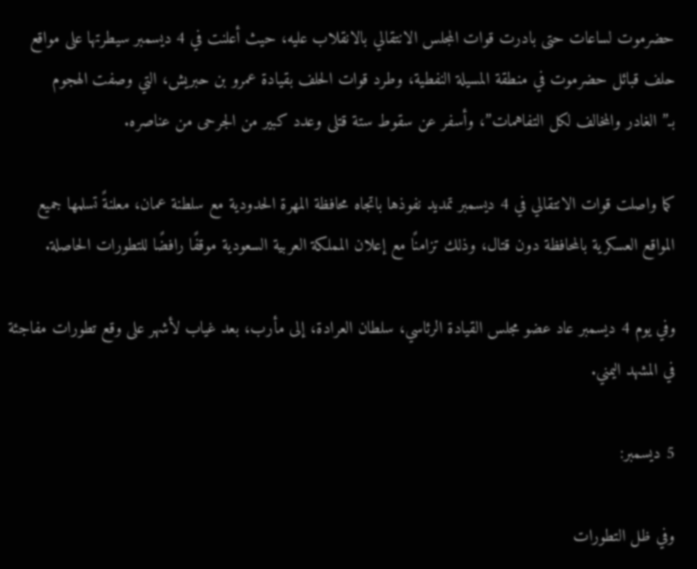حضرموت لساعات حتى بادرت قوات المجلس الانتقالي بالانقلاب عليه، حيث أعلنت في 4 ديسمبر سيطرتها على مواقع حلف قبائل حضرموت في منطقة المسيلة النفطية، وطرد قوات الحلف بقيادة عمرو بن حبريش، التي وصفت الهجوم بـ”الغادر والمخالف لكل التفاهمات”، وأسفر عن سقوط ستة قتلى وعدد كبير من الجرحى من عناصره.

كما واصلت قوات الانتقالي في 4 ديسمبر تمديد نفوذها باتجاه محافظة المهرة الحدودية مع سلطنة عمان، معلنةً تسلمها جميع المواقع العسكرية بالمحافظة دون قتال، وذلك تزامنًا مع إعلان المملكة العربية السعودية موقفًا رافضًا للتطورات الحاصلة.

وفي يوم 4 ديسمبر عاد عضو مجلس القيادة الرئاسي، سلطان العرادة، إلى مأرب، بعد غياب لأشهر على وقع تطورات مفاجئة في المشهد اليمني.

5 ديسمبر:

وفي ظل التطورات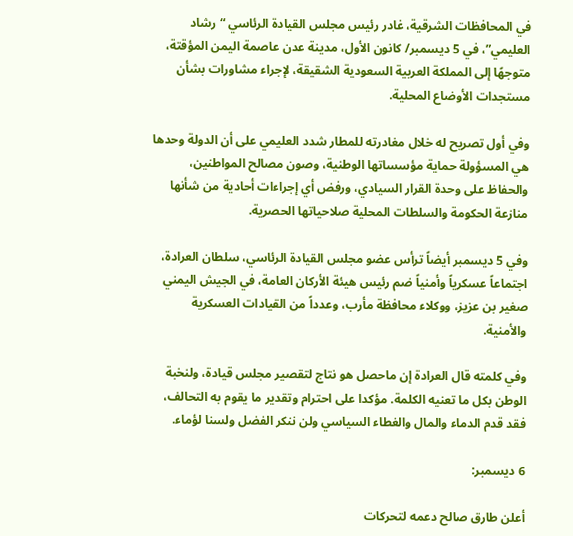في المحافظات الشرقية، غادر رئيس مجلس القيادة الرئاسي “رشاد العليمي”، في 5 ديسمبر/ كانون الأول، مدينة عدن عاصمة اليمن المؤقتة، متوجهًا إلى المملكة العربية السعودية الشقيقة، لإجراء مشاورات بشأن مستجدات الأوضاع المحلية.

وفي أول تصريح له خلال مغادرته للمطار شدد العليمي على أن الدولة وحدها هي المسؤولة حماية مؤسساتها الوطنية، وصون مصالح المواطنين، والحفاظ على وحدة القرار السيادي، ورفض أي إجراءات أحادية من شأنها منازعة الحكومة والسلطات المحلية صلاحياتها الحصرية.

وفي 5 ديسمبر أيضاً ترأس عضو مجلس القيادة الرئاسي، سلطان العرادة، اجتماعاً عسكرياً وأمنياً ضم رئيس هيئة الأركان العامة، في الجيش اليمني صغير بن عزيز، ووكلاء محافظة مأرب، وعدداً من القيادات العسكرية والأمنية.

وفي كلمته قال العرادة إن ماحصل هو نتاج لتقصير مجلس قيادة، ولنخبة الوطن بكل ما تعنيه الكلمة. مؤكدا على احترام وتقدير ما يقوم به التحالف، فقد قدم الدماء والمال والغطاء السياسي ولن ننكر الفضل ولسنا لؤماء.

6 ديسمبر:

أعلن طارق صالح دعمه لتحركات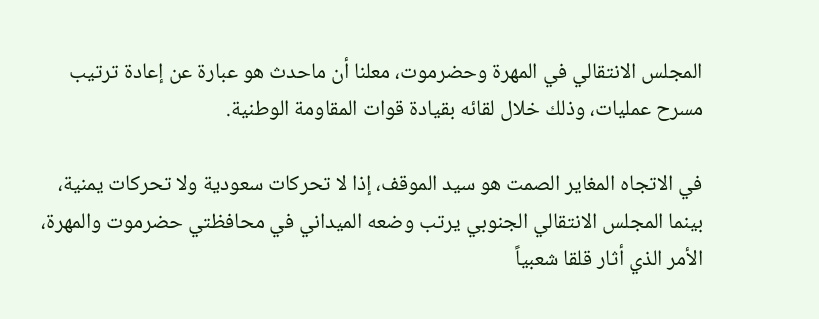المجلس الانتقالي في المهرة وحضرموت، معلنا أن ماحدث هو عبارة عن إعادة ترتيب مسرح عمليات، وذلك خلال لقائه بقيادة قوات المقاومة الوطنية.

في الاتجاه المغاير الصمت هو سيد الموقف، إذا لا تحركات سعودية ولا تحركات يمنية، بينما المجلس الانتقالي الجنوبي يرتب وضعه الميداني في محافظتي حضرموت والمهرة، الأمر الذي أثار قلقا شعبياً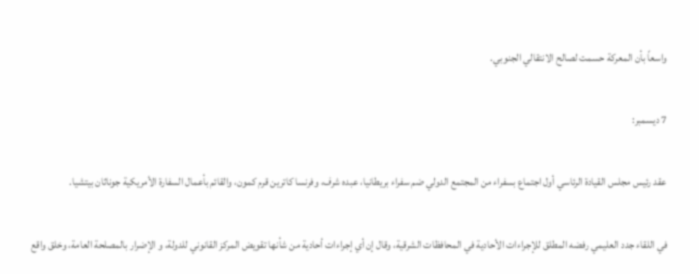واسعاً بأن المعركة حسمت لصالح الانتقالي الجنوبي.

7 ديسمبر:

عقد رئيس مجلس القيادة الرئاسي أول اجتماع بسفراء من المجتمع الدولي ضم سفراء بريطانيا، عبده شرف، وفرنسا كاترين قرم كمون، والقائم بأعمال السفارة الأمريكية جوناثان بيتشيا.

في اللقاء جدد العليمي رفضه المطلق للإجراءات الأحادية في المحافظات الشرقية، وقال إن أي إجراءات أحادية من شأنها تقويض المركز القانوني للدولة، و الإضرار بالمصلحة العامة، وخلق واقع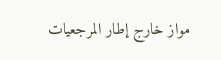مواز خارج إطار المرجعيات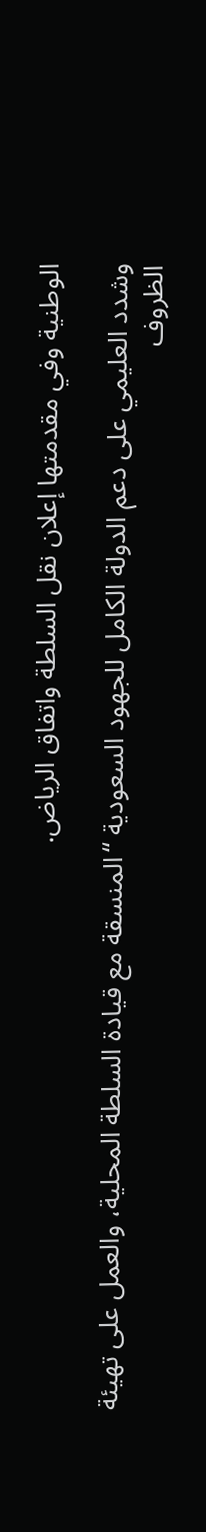الوطنية وفي مقدمتها إعلان نقل السلطة واتفاق الرياض.

وشدد العليمي على دعم الدولة الكامل للجهود السعودية “المنسقة مع قيادة السلطة المحلية، والعمل على تهيئة الظروف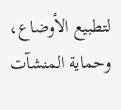لتطبيع الأوضاع، وحماية المنشآت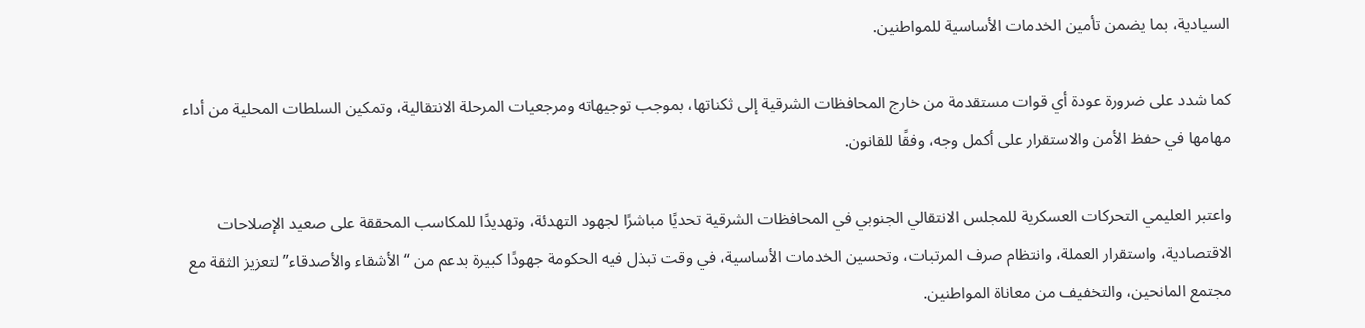السيادية، بما يضمن تأمين الخدمات الأساسية للمواطنين.

كما شدد على ضرورة عودة أي قوات مستقدمة من خارج المحافظات الشرقية إلى ثكناتها، بموجب توجيهاته ومرجعيات المرحلة الانتقالية، وتمكين السلطات المحلية من أداء مهامها في حفظ الأمن والاستقرار على أكمل وجه، وفقًا للقانون.

واعتبر العليمي التحركات العسكرية للمجلس الانتقالي الجنوبي في المحافظات الشرقية تحديًا مباشرًا لجهود التهدئة، وتهديدًا للمكاسب المحققة على صعيد الإصلاحات الاقتصادية، واستقرار العملة، وانتظام صرف المرتبات، وتحسين الخدمات الأساسية، في وقت تبذل فيه الحكومة جهودًا كبيرة بدعم من “الأشقاء والأصدقاء” لتعزيز الثقة مع مجتمع المانحين، والتخفيف من معاناة المواطنين.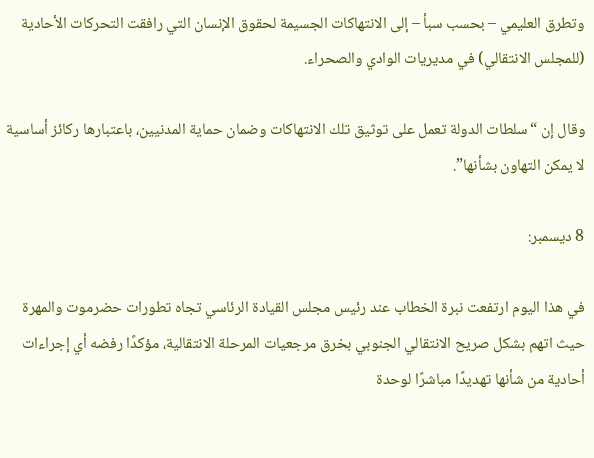وتطرق العليمي – بحسب سبأ – إلى الانتهاكات الجسيمة لحقوق الإنسان التي رافقت التحركات الأحادية (للمجلس الانتقالي) في مديريات الوادي والصحراء.

وقال إن “سلطات الدولة تعمل على توثيق تلك الانتهاكات وضمان حماية المدنيين، باعتبارها ركائز أساسية لا يمكن التهاون بشأنها”.

8 ديسمبر:

في هذا اليوم ارتفعت نبرة الخطاب عند رئيس مجلس القيادة الرئاسي تجاه تطورات حضرموت والمهرة حيث اتهم بشكل صريح الانتقالي الجنوبي بخرق مرجعيات المرحلة الانتقالية، مؤكدًا رفضه أي إجراءات أحادية من شأنها تهديدًا مباشرًا لوحدة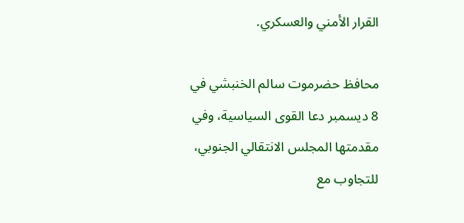القرار الأمني والعسكري.

محافظ حضرموت سالم الخنبشي في 8 ديسمبر دعا القوى السياسية، وفي مقدمتها المجلس الانتقالي الجنوبي، للتجاوب مع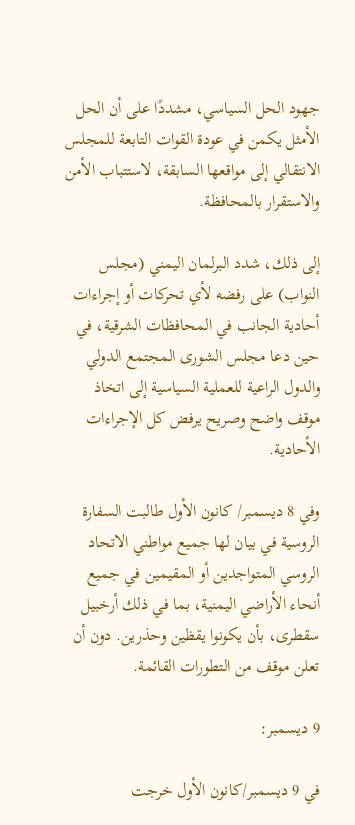جهود الحل السياسي، مشددًا على أن الحل الأمثل يكمن في عودة القوات التابعة للمجلس الانتقالي إلى مواقعها السابقة، لاستتباب الأمن والاستقرار بالمحافظة.

إلى ذلك، شدد البرلمان اليمني (مجلس النواب) على رفضه لأي تحركات أو إجراءات أحادية الجانب في المحافظات الشرقية، في حين دعا مجلس الشورى المجتمع الدولي والدول الراعية للعملية السياسية إلى اتخاذ موقف واضح وصريح يرفض كل الإجراءات الأحادية.

وفي 8 ديسمبر/ كانون الأول طالبت السفارة الروسية في بيان لها جميع مواطني الاتحاد الروسي المتواجدين أو المقيمين في جميع أنحاء الأراضي اليمنية، بما في ذلك أرخبيل سقطرى، بأن يكونوا يقظين وحذرين. دون أن تعلن موقف من التطورات القائمة.

9 ديسمبر:

في 9 ديسمبر/كانون الأول خرجت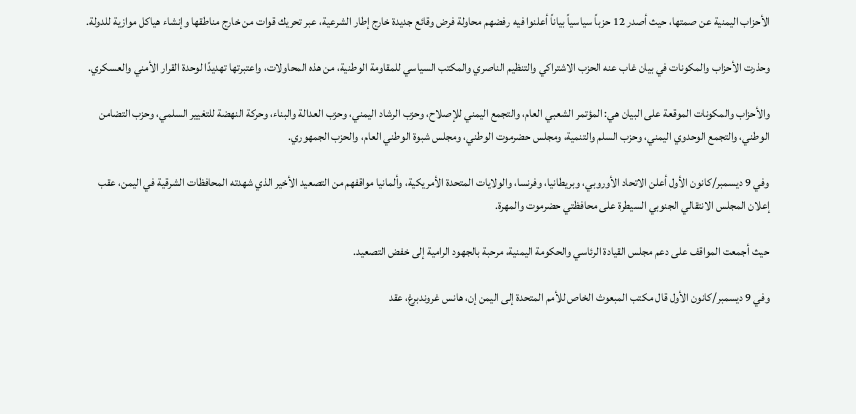الأحزاب اليمنية عن صمتها، حيث أصدر 12 حزباً سياسياً بياناً أعلنوا فيه رفضهم محاولة فرض وقائع جديدة خارج إطار الشرعية، عبر تحريك قوات من خارج مناطقها وإنشاء هياكل موازية للدولة.

وحذرت الأحزاب والمكونات في بيان غاب عنه الحزب الاشتراكي والتنظيم الناصري والمكتب السياسي للمقاومة الوطنية، من هذه المحاولات، واعتبرتها تهديدًا لوحدة القرار الأمني والعسكري.

والأحزاب والمكونات الموقعة على البيان هي: المؤتمر الشعبي العام، والتجمع اليمني للإصلاح، وحزب الرشاد اليمني، وحزب العدالة والبناء، وحركة النهضة للتغيير السلمي، وحزب التضامن الوطني، والتجمع الوحدوي اليمني، وحزب السلم والتنمية، ومجلس حضرموت الوطني، ومجلس شبوة الوطني العام، والحزب الجمهوري.

وفي 9 ديسمبر/كانون الأول أعلن الاتحاد الأوروبي، وبريطانيا، وفرنسا، والولايات المتحدة الأمريكية، وألمانيا مواقفهم من التصعيد الأخير الذي شهدته المحافظات الشرقية في اليمن، عقب إعلان المجلس الانتقالي الجنوبي السيطرة على محافظتي حضرموت والمهرة.

حيث أجمعت المواقف على دعم مجلس القيادة الرئاسي والحكومة اليمنية، مرحبة بالجهود الرامية إلى خفض التصعيد.

وفي 9 ديسمبر/كانون الأول قال مكتب المبعوث الخاص للأمم المتحدة إلى اليمن إن، هانس غروندبرغ، عقد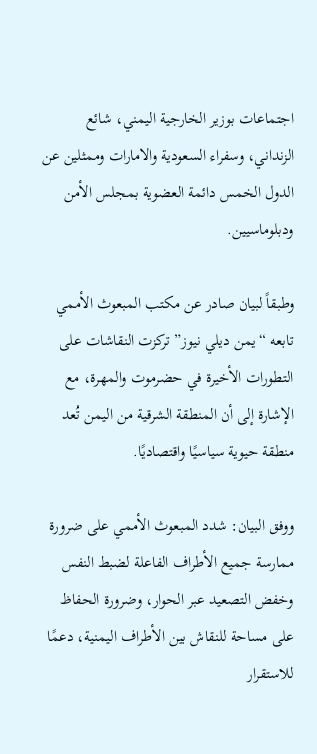اجتماعات بوزير الخارجية اليمني، شائع الزنداني، وسفراء السعودية والامارات وممثلين عن الدول الخمس دائمة العضوية بمجلس الأمن ودبلوماسيين.

وطبقاً لبيان صادر عن مكتب المبعوث الأممي تابعه “يمن ديلي نيوز” تركزت النقاشات على التطورات الأخيرة في حضرموت والمهرة، مع الإشارة إلى أن المنطقة الشرقية من اليمن تُعد منطقة حيوية سياسيًا واقتصاديًا.

ووفق البيان: شدد المبعوث الأممي على ضرورة ممارسة جميع الأطراف الفاعلة لضبط النفس وخفض التصعيد عبر الحوار، وضرورة الحفاظ على مساحة للنقاش بين الأطراف اليمنية، دعمًا للاستقرار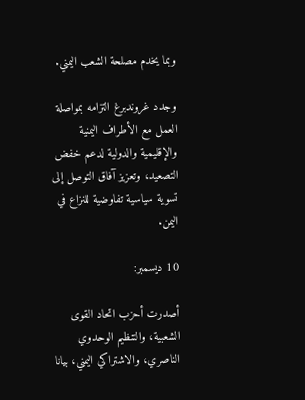وبما يخدم مصلحة الشعب اليمني.

وجدد غروندبرغ التزامه بمواصلة العمل مع الأطراف اليمنية والإقليمية والدولية لدعم خفض التصعيد، وتعزيز آفاق التوصل إلى تسوية سياسية تفاوضية للنزاع في اليمن.

10 ديسمبر:

أصدرت أحزب اتحاد القوى الشعبية، والتنظيم الوحدوي الناصري، والاشتراكي اليمني، بيانا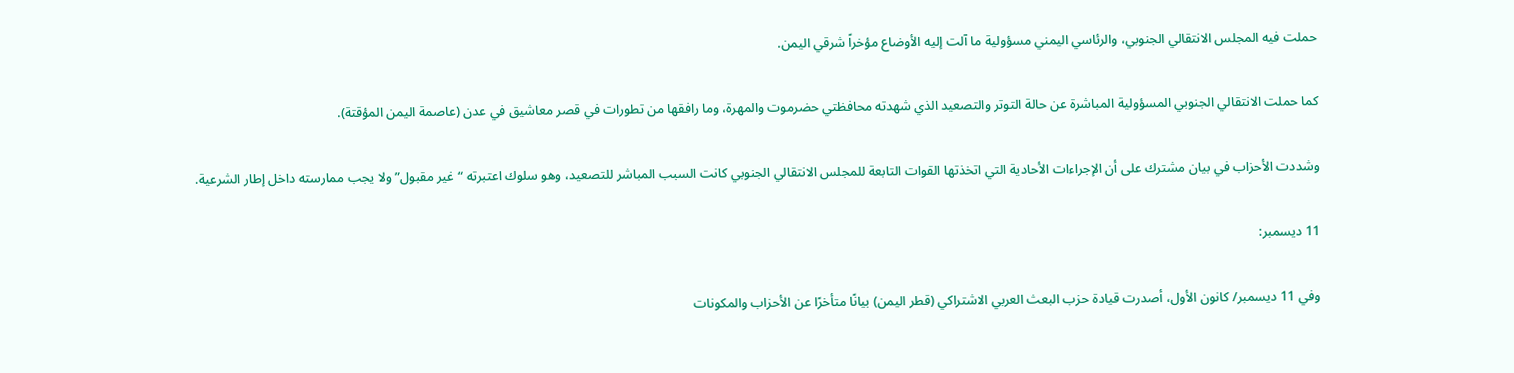حملت فيه المجلس الانتقالي الجنوبي، والرئاسي اليمني مسؤولية ما آلت إليه الأوضاع مؤخراً شرقي اليمن.

كما حملت الانتقالي الجنوبي المسؤولية المباشرة عن حالة التوتر والتصعيد الذي شهدته محافظتي حضرموت والمهرة، وما رافقها من تطورات في قصر معاشيق في عدن (عاصمة اليمن المؤقتة).

وشددت الأحزاب في بيان مشترك على أن الإجراءات الأحادية التي اتخذتها القوات التابعة للمجلس الانتقالي الجنوبي كانت السبب المباشر للتصعيد، وهو سلوك اعتبرته “غير مقبول” ولا يجب ممارسته داخل إطار الشرعية.

11 ديسمبر:

وفي 11 ديسمبر/ كانون الأول، أصدرت قيادة حزب البعث العربي الاشتراكي (قطر اليمن) بيانًا متأخرًا عن الأحزاب والمكونات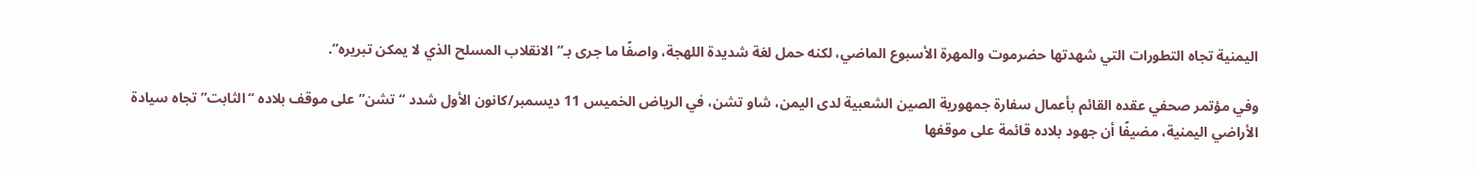اليمنية تجاه التطورات التي شهدتها حضرموت والمهرة الأسبوع الماضي، لكنه حمل لغة شديدة اللهجة، واصفًا ما جرى بـ”الانقلاب المسلح الذي لا يمكن تبريره”.

وفي مؤتمر صحفي عقده القائم بأعمال سفارة جمهورية الصين الشعبية لدى اليمن، شاو تشن، في الرياض الخميس 11 ديسمبر/كانون الأول شدد “تشن” على موقف بلاده “الثابت” تجاه سيادة الأراضي اليمنية، مضيفًا أن جهود بلاده قائمة على موقفها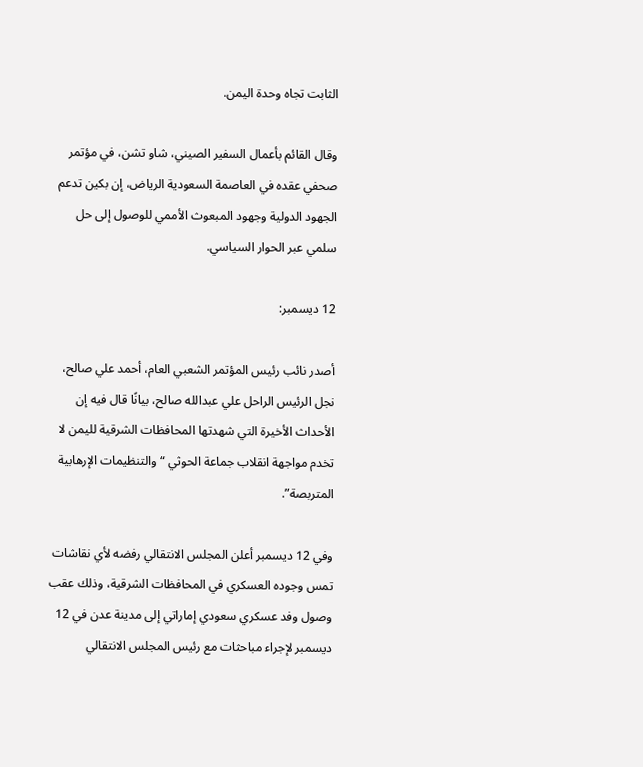الثابت تجاه وحدة اليمن.

وقال القائم بأعمال السفير الصيني، شاو تشن، في مؤتمر صحفي عقده في العاصمة السعودية الرياض، إن بكين تدعم الجهود الدولية وجهود المبعوث الأممي للوصول إلى حل سلمي عبر الحوار السياسي.

12 ديسمبر:

أصدر نائب رئيس المؤتمر الشعبي العام، أحمد علي صالح، نجل الرئيس الراحل علي عبدالله صالح، بيانًا قال فيه إن الأحداث الأخيرة التي شهدتها المحافظات الشرقية لليمن لا تخدم مواجهة انقلاب جماعة الحوثي “والتنظيمات الإرهابية المتربصة”.

وفي 12 ديسمبر أعلن المجلس الانتقالي رفضه لأي نقاشات تمس وجوده العسكري في المحافظات الشرقية، وذلك عقب وصول وفد عسكري سعودي إماراتي إلى مدينة عدن في 12 ديسمبر لإجراء مباحثات مع رئيس المجلس الانتقالي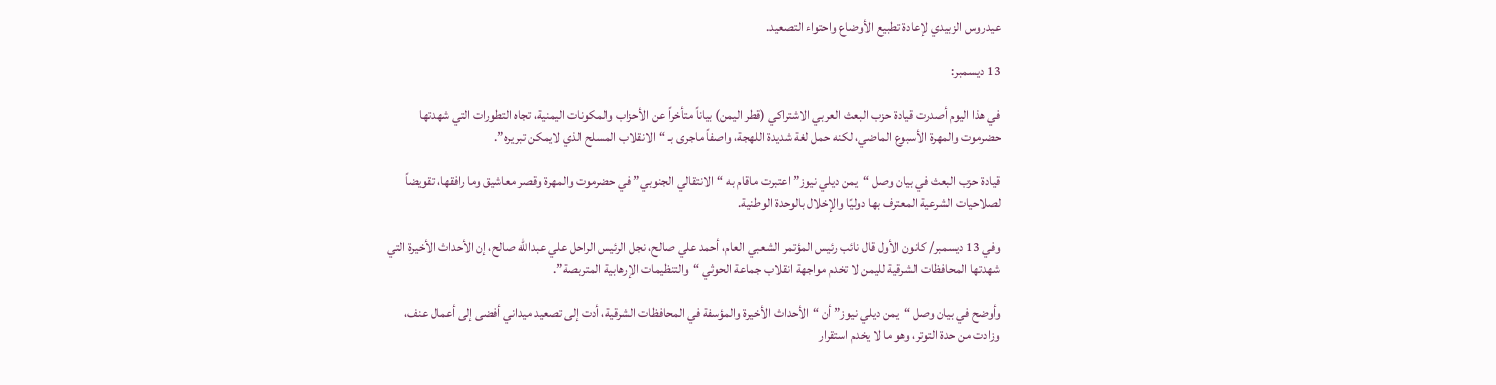عيدروس الزبيدي لإعادة تطبيع الأوضاع واحتواء التصعيد.

13 ديسمبر:

في هذا اليوم أصدرت قيادة حزب البعث العربي الاشتراكي (قطر اليمن) بياناً متأخراً عن الأحزاب والمكونات اليمنية، تجاه التطورات التي شهدتها حضرموت والمهرة الأسبوع الماضي، لكنه حمل لغة شديدة اللهجة، واصفاً ماجرى بـ “الانقلاب المسلح الذي لايمكن تبريره”.

قيادة حزب البعث في بيان وصل “يمن ديلي نيوز” اعتبرت ماقام به “الانتقالي الجنوبي” في حضرموت والمهرة وقصر معاشيق وما رافقها، تقويضاً لصلاحيات الشرعية المعترف بها دوليًا والإخلال بالوحدة الوطنية.

وفي 13 ديسمبر/ كانون الأول قال نائب رئيس المؤتمر الشعبي العام، أحمد علي صالح، نجل الرئيس الراحل علي عبدالله صالح، إن الأحداث الأخيرة التي شهدتها المحافظات الشرقية لليمن لا تخدم مواجهة انقلاب جماعة الحوثي “والتنظيمات الإرهابية المتربصة”.

وأوضح في بيان وصل “يمن ديلي نيوز” أن “الأحداث الأخيرة والمؤسفة في المحافظات الشرقية، أدت إلى تصعيد ميداني أفضى إلى أعمال عنف، وزادت من حدة التوتر، وهو ما لا يخدم استقرار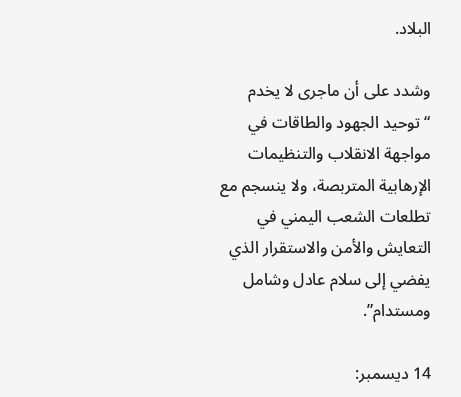البلاد.

وشدد على أن ماجرى لا يخدم “توحيد الجهود والطاقات في مواجهة الانقلاب والتنظيمات الإرهابية المتربصة، ولا ينسجم مع تطلعات الشعب اليمني في التعايش والأمن والاستقرار الذي يفضي إلى سلام عادل وشامل ومستدام”.

14 ديسمبر: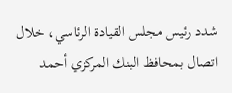شدد رئيس مجلس القيادة الرئاسي، خلال اتصال بمحافظ البنك المركزي أحمد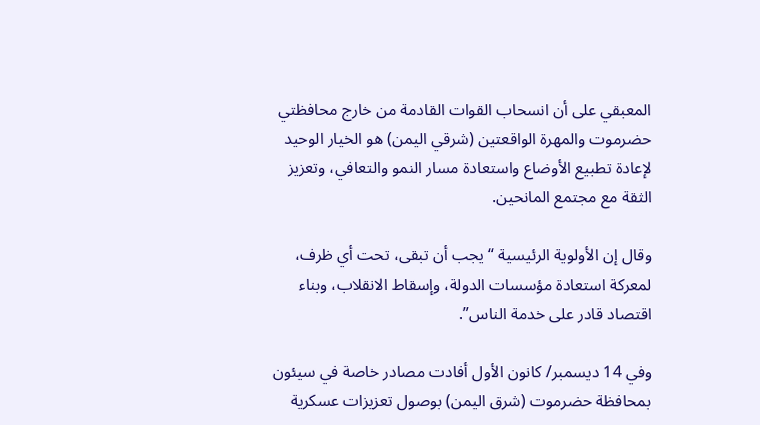المعبقي على أن انسحاب القوات القادمة من خارج محافظتي حضرموت والمهرة الواقعتين (شرقي اليمن) هو الخيار الوحيد لإعادة تطبيع الأوضاع واستعادة مسار النمو والتعافي، وتعزيز الثقة مع مجتمع المانحين.

وقال إن الأولوية الرئيسية “يجب أن تبقى، تحت أي ظرف، لمعركة استعادة مؤسسات الدولة، وإسقاط الانقلاب، وبناء اقتصاد قادر على خدمة الناس”.

وفي 14 ديسمبر/ كانون الأول أفادت مصادر خاصة في سيئون بمحافظة حضرموت (شرق اليمن) بوصول تعزيزات عسكرية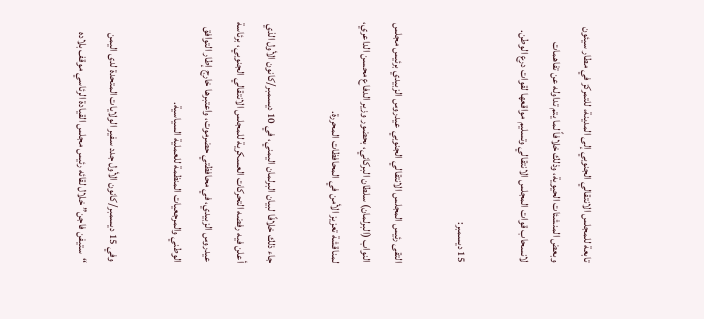تابعة للمجلس الانتقالي الجنوبي إلى المدينة، للتمركز في مطار سيئون وبعض المنشئات الحيوية، وذلك خلافاً لما يتم تداوله عن تفاهمات لانسحاب قوات المجلس الانتقالي وتسليم مواقعها لقوات درع الوطن.

15 ديسمبر:

التقى رئيس المجلس الانتقالي الجنوبي عيدروس الزبيدي برئيس مجلس النواب (البرلمان) سلطان البركاني، بحضور وزير الدفاع محسن الداعري، لمناقشة تعزيز الأمن في المحافظات المحررة.

جاء ذلك خلافًا لبيان البرلمان اليمني، في 10 ديسمبر/كانون الأول الذي أعلن فيه رفضه التحركات العسكرية للمجلس الانتقالي الجنوبي، برئاسة عيدروس الزبيدي، في محافظتي حضرموت، واعتبرها خارج إطار التوافق الوطني والمرجعيات المنظمة للعملية السياسية.

وفي 15 ديسمبر/كانون الأول جدد سفير الولايات المتحدة لدى اليمن “ستيفن فاجن” خلال لقائه رئيس مجلس القيادة الرئاسي موقف بلاده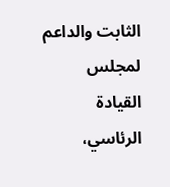الثابت والداعم لمجلس القيادة الرئاسي،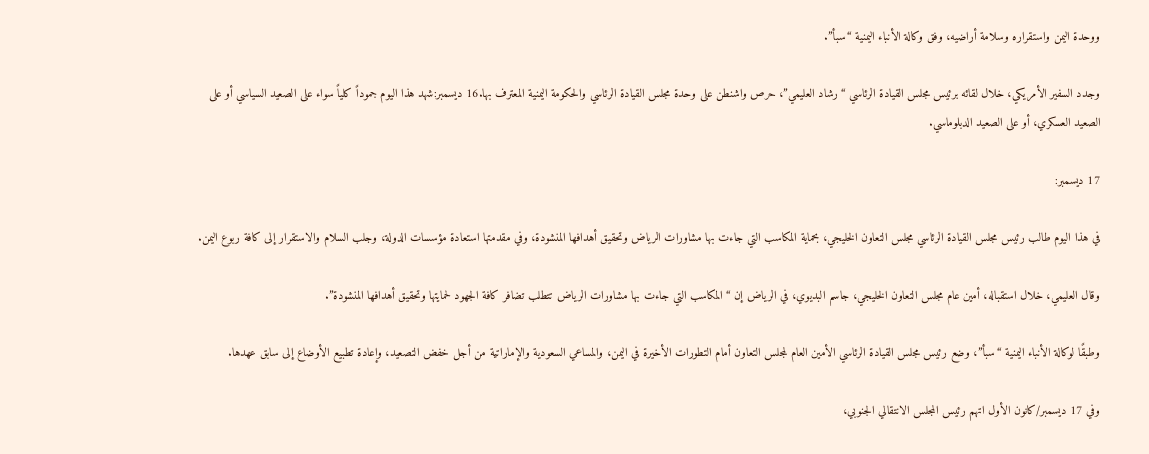ووحدة اليمن واستقراره وسلامة أراضيه، وفق وكالة الأنباء اليمنية “سبأ”.

وجدد السفير الأمريكي، خلال لقائه برئيس مجلس القيادة الرئاسي “رشاد العليمي”، حرص واشنطن على وحدة مجلس القيادة الرئاسي والحكومة اليمنية المعترف بها.16 ديسمبر:شهد هذا اليوم جموداً كلياً سواء على الصعيد السياسي أو على الصعيد العسكري، أو على الصعيد الدبلوماسي.

17 ديسمبر:

في هذا اليوم طالب رئيس مجلس القيادة الرئاسي مجلس التعاون الخليجي، بحماية المكاسب التي جاءت بها مشاورات الرياض وتحقيق أهدافها المنشودة، وفي مقدمتها استعادة مؤسسات الدولة، وجلب السلام والاستقرار إلى كافة ربوع اليمن.

وقال العليمي، خلال استقباله، أمين عام مجلس التعاون الخليجي، جاسم البديوي، في الرياض إن “المكاسب التي جاءت بها مشاورات الرياض تتطلب تضافر كافة الجهود لحمايتها وتحقيق أهدافها المنشودة”.

وطبقًا لوكالة الأنباء اليمنية “سبأ”، وضع رئيس مجلس القيادة الرئاسي الأمين العام لمجلس التعاون أمام التطورات الأخيرة في اليمن، والمساعي السعودية والإماراتية من أجل خفض التصعيد، وإعادة تطبيع الأوضاع إلى سابق عهدها.

وفي 17 ديسمبر/كانون الأول اتهم رئيس المجلس الانتقالي الجنوبي،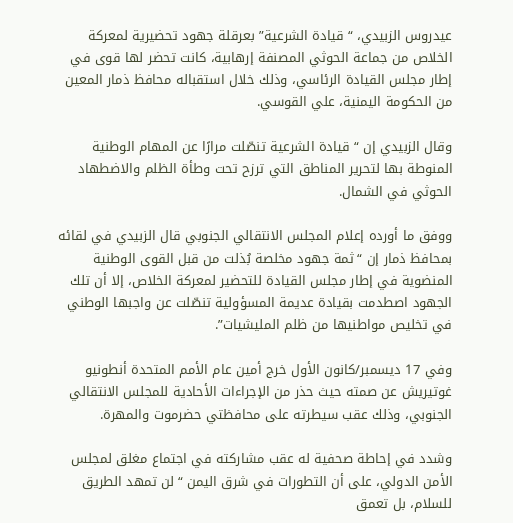عيدروس الزبيدي، “قيادة الشرعية” بعرقلة جهود تحضيرية لمعركة الخلاص من جماعة الحوثي المصنفة إرهابية، كانت تحضر لها قوى في إطار مجلس القيادة الرئاسي، وذلك خلال استقباله محافظ ذمار المعين من الحكومة اليمنية، علي القوسي.

وقال الزبيدي إن “قيادة الشرعية تنصّلت مرارًا عن المهام الوطنية المنوطة بها لتحرير المناطق التي ترزح تحت وطأة الظلم والاضطهاد الحوثي في الشمال.

ووفق ما أورده إعلام المجلس الانتقالي الجنوبي قال الزبيدي في لقائه بمحافظ ذمار إن “ثمة جهود مخلصة بُذلت من قبل القوى الوطنية المنضوية في إطار مجلس القيادة للتحضير لمعركة الخلاص، إلا أن تلك الجهود اصطدمت بقيادة عديمة المسؤولية تنصّلت عن واجبها الوطني في تخليص مواطنيها من ظلم المليشيات”.

وفي 17 ديسمبر/كانون الأول خرج أمين عام الأمم المتحدة أنطونيو غوتيريش عن صمته حيث حذر من الإجراءات الأحادية للمجلس الانتقالي الجنوبي، وذلك عقب سيطرته على محافظتي حضرموت والمهرة.

وشدد في إحاطة صحفية له عقب مشاركته في اجتماع مغلق لمجلس الأمن الدولي، على أن التطورات في شرق اليمن “لن تمهد الطريق للسلام، بل تعمق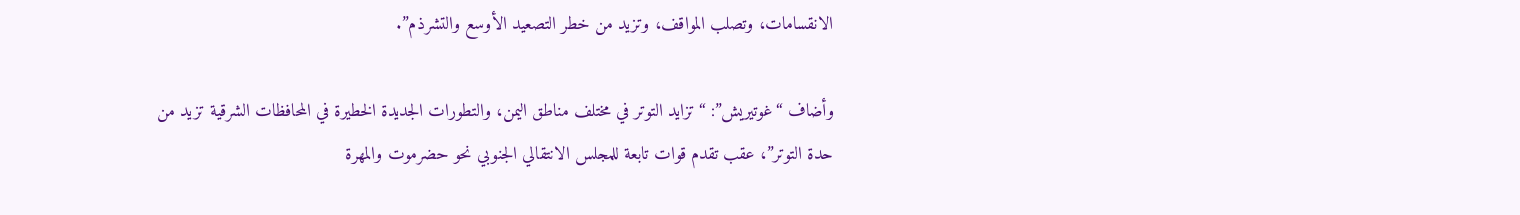الانقسامات، وتصلب المواقف، وتزيد من خطر التصعيد الأوسع والتشرذم”.

وأضاف “غوتيريش”: “تزايد التوتر في مختلف مناطق اليمن، والتطورات الجديدة الخطيرة في المحافظات الشرقية تزيد من حدة التوتر”، عقب تقدم قوات تابعة للمجلس الانتقالي الجنوبي نحو حضرموت والمهرة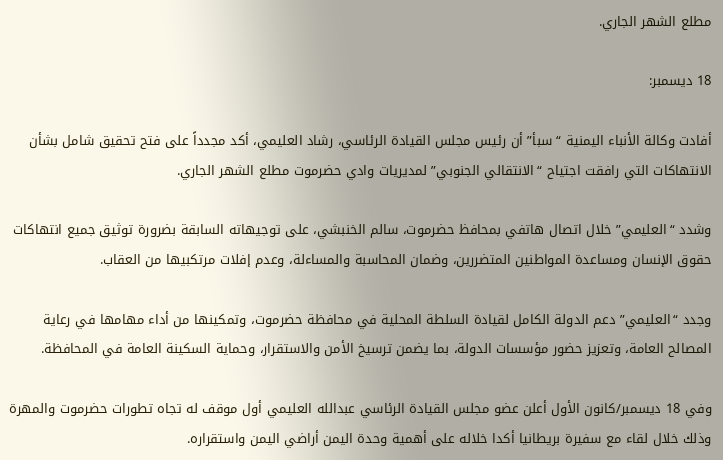مطلع الشهر الجاري.

18 ديسمبر:

أفادت وكالة الأنباء اليمنية “سبأ” أن رئيس مجلس القيادة الرئاسي، رشاد العليمي، أكد مجدداً على فتح تحقيق شامل بشأن الانتهاكات التي رافقت اجتياح “الانتقالي الجنوبي” لمديريات وادي حضرموت مطلع الشهر الجاري.

وشدد “العليمي” خلال اتصال هاتفي بمحافظ حضرموت، سالم الخنبشي، على توجيهاته السابقة بضرورة توثيق جميع انتهاكات حقوق الإنسان ومساعدة المواطنين المتضررين، وضمان المحاسبة والمساءلة، وعدم إفلات مرتكبيها من العقاب.

وجدد “العليمي” دعم الدولة الكامل لقيادة السلطة المحلية في محافظة حضرموت، وتمكينها من أداء مهامها في رعاية المصالح العامة، وتعزيز حضور مؤسسات الدولة، بما يضمن ترسيخ الأمن والاستقرار، وحماية السكينة العامة في المحافظة.

وفي 18 ديسمبر/كانون الأول أعلن عضو مجلس القيادة الرئاسي عبدالله العليمي أول موقف له تجاه تطورات حضرموت والمهرة وذلك خلال لقاء مع سفيرة بريطانيا أكدا خلاله على أهمية وحدة اليمن أراضي اليمن واستقراره.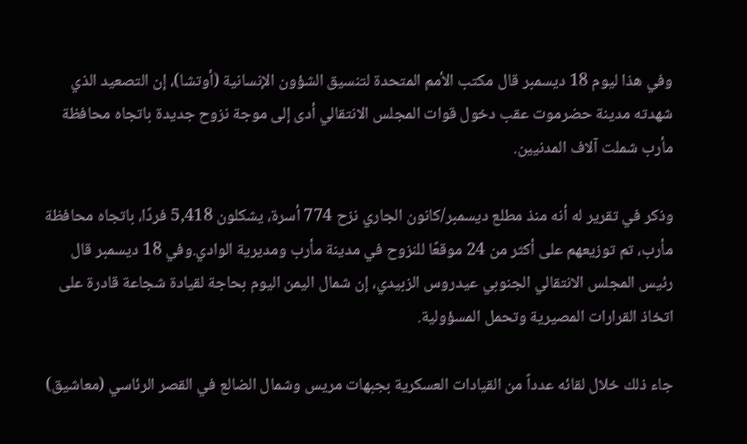وفي هذا ليوم 18 ديسمبر قال مكتب الأمم المتحدة لتنسيق الشؤون الإنسانية (أوتشا)، إن التصعيد الذي شهدته مدينة حضرموت عقب دخول قوات المجلس الانتقالي أدى إلى موجة نزوح جديدة باتجاه محافظة مأرب شملت آلاف المدنيين.

وذكر في تقرير له أنه منذ مطلع ديسمبر/كانون الجاري نزح 774 أسرة، يشكلون 5,418 فردًا، باتجاه محافظة مأرب، تم توزيعهم على أكثر من 24 موقعًا للنزوح في مدينة مأرب ومديرية الوادي.وفي 18 ديسمبر قال رئيس المجلس الانتقالي الجنوبي عيدروس الزبيدي، إن شمال اليمن اليوم بحاجة لقيادة شجاعة قادرة على اتخاذ القرارات المصيرية وتحمل المسؤولية.

جاء ذلك خلال لقائه عدداً من القيادات العسكرية بجبهات مريس وشمال الضالع في القصر الرئاسي (معاشيق)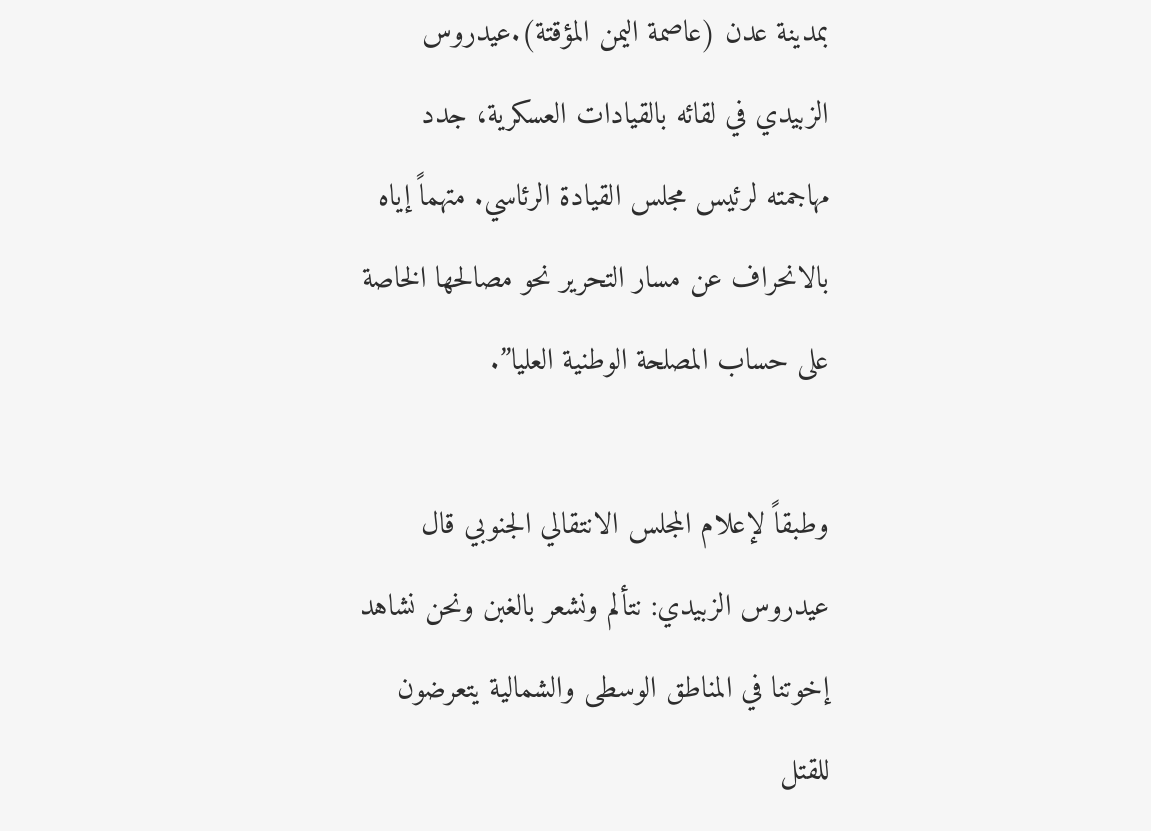بمدينة عدن (عاصمة اليمن المؤقتة).عيدروس الزبيدي في لقائه بالقيادات العسكرية، جدد مهاجمته لرئيس مجلس القيادة الرئاسي. متهماً إياه بالانحراف عن مسار التحرير نحو مصالحها الخاصة على حساب المصلحة الوطنية العليا”.

وطبقاً لإعلام المجلس الانتقالي الجنوبي قال عيدروس الزبيدي: نتألم ونشعر بالغبن ونحن نشاهد إخوتنا في المناطق الوسطى والشمالية يتعرضون للقتل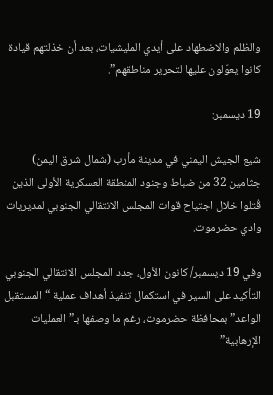والظلم والاضطهاد على أيدي المليشيات، بعد أن خذلتهم قيادة كانوا يعوّلون عليها لتحرير مناطقهم”.

19 ديسمبر:

شيع الجيش اليمني في مدينة مأرب (شمال شرق اليمن) جثامين 32 من ضباط وجنود المنطقة العسكرية الأولى الذين قُتلوا خلال اجتياح قوات المجلس الانتقالي الجنوبي لمديريات وادي حضرموت.

وفي 19 ديسمبر/ كانون الأول، جدد المجلس الانتقالي الجنوبي التأكيد على السير في استكمال تنفيذ أهداف عملية “المستقبل الواعد” بمحافظة حضرموت، رغم ما وصفها بـ”العمليات الإرهابية”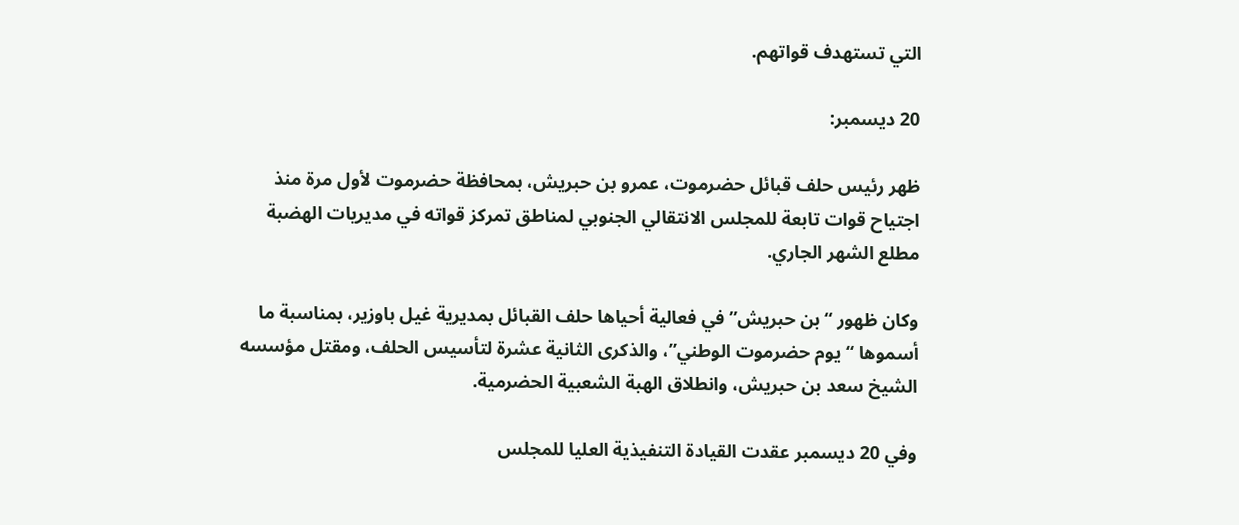التي تستهدف قواتهم.

20 ديسمبر:

ظهر رئيس حلف قبائل حضرموت، عمرو بن حبريش، بمحافظة حضرموت لأول مرة منذ اجتياح قوات تابعة للمجلس الانتقالي الجنوبي لمناطق تمركز قواته في مديريات الهضبة مطلع الشهر الجاري.

وكان ظهور “بن حبريش” في فعالية أحياها حلف القبائل بمديرية غيل باوزير، بمناسبة ما أسموها “يوم حضرموت الوطني”، والذكرى الثانية عشرة لتأسيس الحلف، ومقتل مؤسسه الشيخ سعد بن حبريش، وانطلاق الهبة الشعبية الحضرمية.

وفي 20 ديسمبر عقدت القيادة التنفيذية العليا للمجلس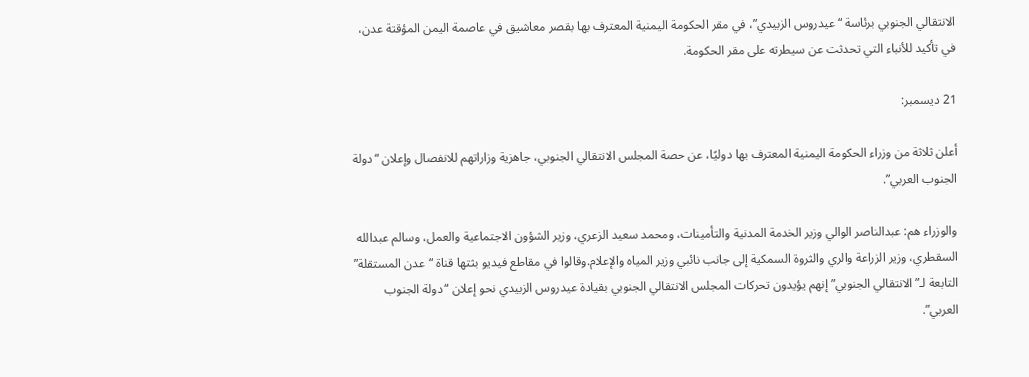الانتقالي الجنوبي برئاسة “عيدروس الزبيدي”، في مقر الحكومة اليمنية المعترف بها بقصر معاشيق في عاصمة اليمن المؤقتة عدن، في تأكيد للأنباء التي تحدثت عن سيطرته على مقر الحكومة.

21 ديسمبر:

أعلن ثلاثة من وزراء الحكومة اليمنية المعترف بها دوليًا، عن حصة المجلس الانتقالي الجنوبي، جاهزية وزاراتهم للانفصال وإعلان “دولة الجنوب العربي”.

والوزراء هم: عبدالناصر الوالي وزير الخدمة المدنية والتأمينات، ومحمد سعيد الزعري، وزير الشؤون الاجتماعية والعمل، وسالم عبدالله السقطري، وزير الزراعة والري والثروة السمكية إلى جانب نائبي وزير المياه والإعلام.وقالوا في مقاطع فيديو بثتها قناة “عدن المستقلة” التابعة لـ”الانتقالي الجنوبي” إنهم يؤيدون تحركات المجلس الانتقالي الجنوبي بقيادة عيدروس الزبيدي نحو إعلان “دولة الجنوب العربي”.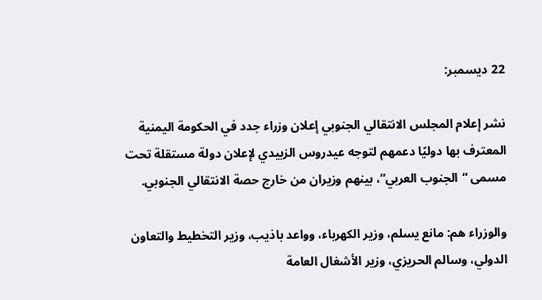22 ديسمبر:

نشر إعلام المجلس الانتقالي الجنوبي إعلان وزراء جدد في الحكومة اليمنية المعترف بها دوليًا دعمهم لتوجه عيدروس الزبيدي لإعلان دولة مستقلة تحت مسمى “الجنوب العربي”، بينهم وزيران من خارج حصة الانتقالي الجنوبي.

والوزراء هم: مانع يسلم، وزير الكهرباء، وواعد باذيب، وزير التخطيط والتعاون الدولي، وسالم الحريزي، وزير الأشغال العامة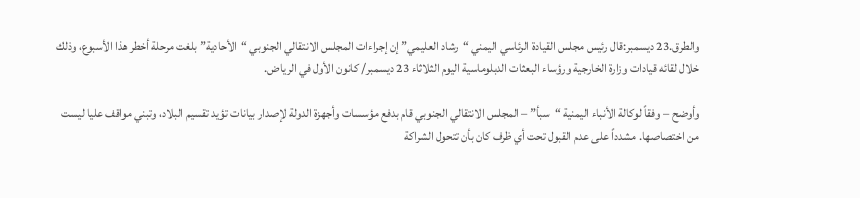والطرق.23 ديسمبر:قال رئيس مجلس القيادة الرئاسي اليمني “رشاد العليمي” إن إجراءات المجلس الانتقالي الجنوبي “الأحادية” بلغت مرحلة أخطر هذا الأسبوع، وذلك خلال لقائه قيادات وزارة الخارجية ورؤساء البعثات الدبلوماسية اليوم الثلاثاء 23 ديسمبر/ كانون الأول في الرياض.

وأوضح – وفقاً لوكالة الأنباء اليمنية “سبأ” – المجلس الانتقالي الجنوبي قام بدفع مؤسسات وأجهزة الدولة لإصدار بيانات تؤيد تقسيم البلاد، وتبني مواقف عليا ليست من اختصاصها. مشدداً على عدم القبول تحت أي ظرف كان بأن تتحول الشراكة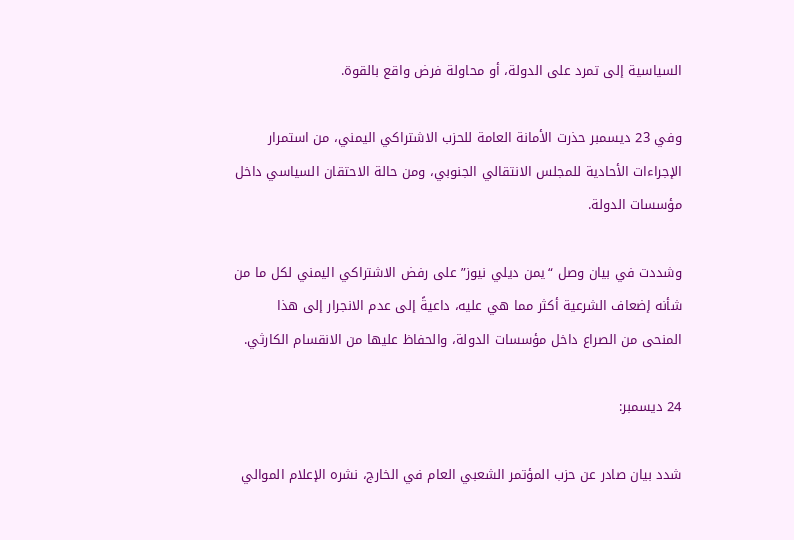السياسية إلى تمرد على الدولة، أو محاولة فرض واقع بالقوة.

وفي 23 ديسمبر حذرت الأمانة العامة للحزب الاشتراكي اليمني، من استمرار الإجراءات الأحادية للمجلس الانتقالي الجنوبي، ومن حالة الاحتقان السياسي داخل مؤسسات الدولة.

وشددت في بيان وصل “يمن ديلي نيوز” على رفض الاشتراكي اليمني لكل ما من شأنه إضعاف الشرعية أكثر مما هي عليه، داعيةً إلى عدم الانجرار إلى هذا المنحى من الصراع داخل مؤسسات الدولة، والحفاظ عليها من الانقسام الكارثي.

24 ديسمبر:

شدد بيان صادر عن حزب المؤتمر الشعبي العام في الخارج، نشره الإعلام الموالي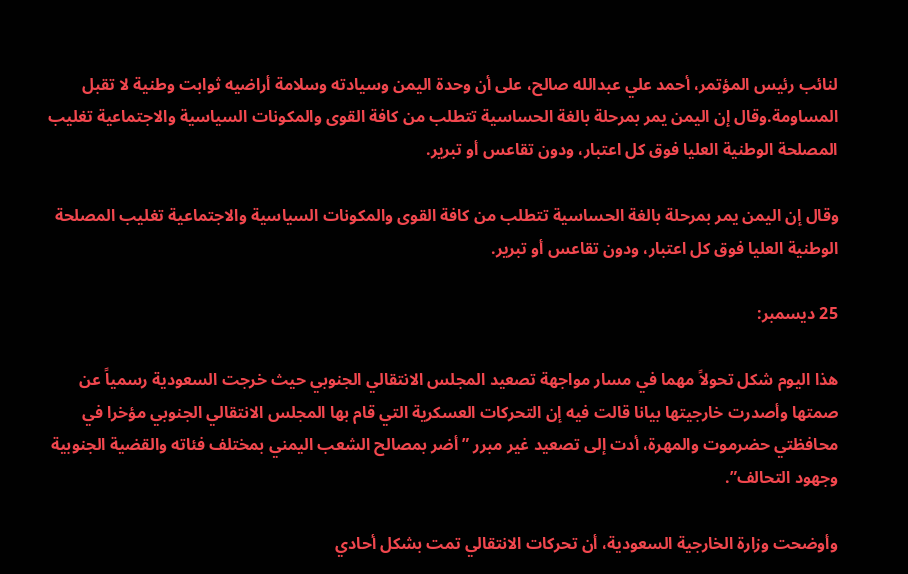لنائب رئيس المؤتمر، أحمد علي عبدالله صالح، على أن وحدة اليمن وسيادته وسلامة أراضيه ثوابت وطنية لا تقبل المساومة.وقال إن اليمن يمر بمرحلة بالغة الحساسية تتطلب من كافة القوى والمكونات السياسية والاجتماعية تغليب المصلحة الوطنية العليا فوق كل اعتبار، ودون تقاعس أو تبرير.

وقال إن اليمن يمر بمرحلة بالغة الحساسية تتطلب من كافة القوى والمكونات السياسية والاجتماعية تغليب المصلحة الوطنية العليا فوق كل اعتبار، ودون تقاعس أو تبرير.

25 ديسمبر:

هذا اليوم شكل تحولاً مهما في مسار مواجهة تصعيد المجلس الانتقالي الجنوبي حيث خرجت السعودية رسمياً عن صمتها وأصدرت خارجيتها بيانا قالت فيه إن التحركات العسكرية التي قام بها المجلس الانتقالي الجنوبي مؤخرا في محافظتي حضرموت والمهرة، أدت إلى تصعيد غير مبرر ”أضر بمصالح الشعب اليمني بمختلف فئاته والقضية الجنوبية وجهود التحالف”.

وأوضحت وزارة الخارجية السعودية، أن تحركات الانتقالي تمت بشكل أحادي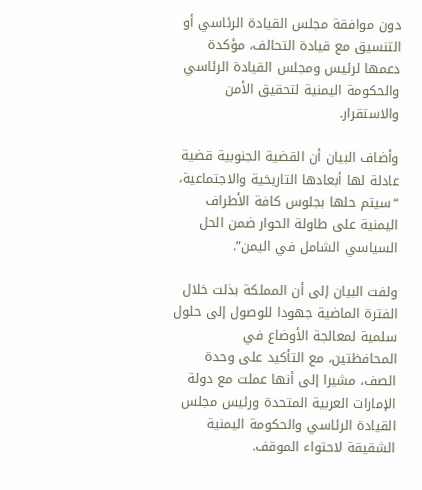دون موافقة مجلس القيادة الرئاسي أو التنسيق مع قيادة التحالف، مؤكدة دعمها لرئيس ومجلس القيادة الرئاسي والحكومة اليمنية لتحقيق الأمن والاستقرار.

وأضاف البيان أن القضية الجنوبية قضية عادلة لها أبعادها التاريخية والاجتماعية، “سيتم حلها بجلوس كافة الأطراف اليمنية على طاولة الحوار ضمن الحل السياسي الشامل في اليمن”.

ولفت البيان إلى أن المملكة بذلت خلال الفترة الماضية جهودا للوصول إلى حلول سلمية لمعالجة الأوضاع في المحافظتين، مع التأكيد على وحدة الصف، مشيرا إلى أنها عملت مع دولة الإمارات العربية المتحدة ورئيس مجلس القيادة الرئاسي والحكومة اليمنية الشقيقة لاحتواء الموقف.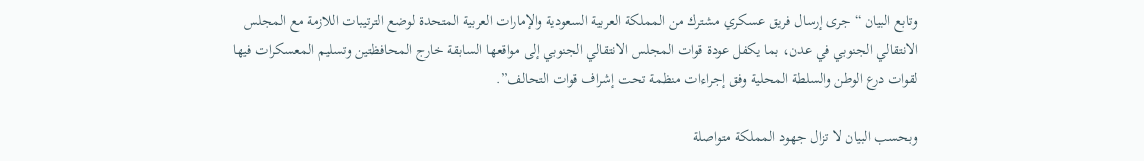وتابع البيان “جرى إرسال فريق عسكري مشترك من المملكة العربية السعودية والإمارات العربية المتحدة لوضع الترتيبات اللازمة مع المجلس الانتقالي الجنوبي في عدن، بما يكفل عودة قوات المجلس الانتقالي الجنوبي إلى مواقعها السابقة خارج المحافظتين وتسليم المعسكرات فيها لقوات درع الوطن والسلطة المحلية وفق إجراءات منظمة تحت إشراف قوات التحالف”.

وبحسب البيان لا تزال جهود المملكة متواصلة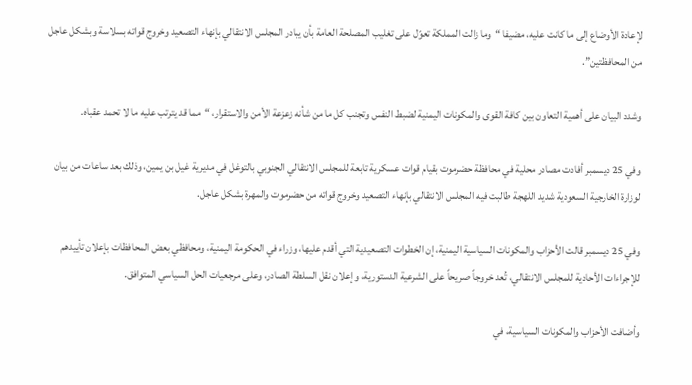لإعادة الأوضاع إلى ما كانت عليه، مضيفا “وما زالت المملكة تعوّل على تغليب المصلحة العامة بأن يبادر المجلس الانتقالي بإنهاء التصعيد وخروج قواته بسلاسة وبشكل عاجل من المحافظتين”.

وشدد البيان على أهمية التعاون بين كافة القوى والمكونات اليمنية لضبط النفس وتجنب كل ما من شأنه زعزعة الأمن والاستقرار، “مما قد يترتب عليه ما لا تحمد عقباه.

وفي 25 ديسمبر أفادت مصادر محلية في محافظة حضرموت بقيام قوات عسكرية تابعة للمجلس الانتقالي الجنوبي بالتوغل في مديرية غيل بن يمين، وذلك بعد ساعات من بيان لوزارة الخارجية السعودية شديد اللهجة طالبت فيه المجلس الانتقالي بإنهاء التصعيد وخروج قواته من حضرموت والمهرة بشكل عاجل.

وفي 25 ديسمبر قالت الأحزاب والمكونات السياسية اليمنية، إن الخطوات التصعيدية التي أقدم عليها، وزراء في الحكومة اليمنية، ومحافظي بعض المحافظات بإعلان تأييدهم للإجراءات الأحادية للمجلس الانتقالي، تُعد خروجاً صريحاً على الشرعية الدستورية، وإعلان نقل السلطة الصادر، وعلى مرجعيات الحل السياسي المتوافق.

وأضافت الأحزاب والمكونات السياسية، في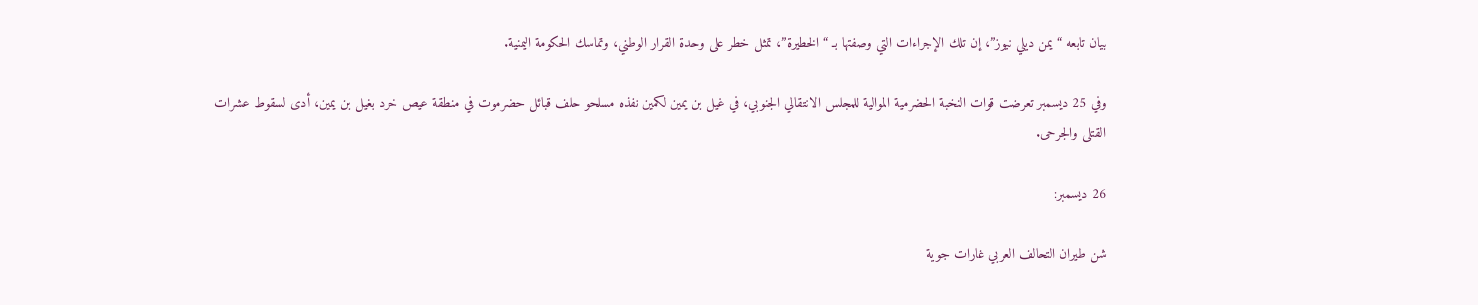بيان تابعه “يمن ديلي نيوز”، إن تلك الإجراءات التي وصفتها بـ “الخطيرة”، تمثل خطر على وحدة القرار الوطني، وتماسك الحكومة اليمنية.

وفي 25 ديسمبر تعرضت قوات النخبة الحضرمية الموالية للمجلس الانتقالي الجنوبي، في غيل بن يمين لكمين نفذه مسلحو حلف قبائل حضرموت في منطقة عيص خرد بغيل بن يمين، أدى لسقوط عشرات القتلى والجرحى.

26 ديسمبر:

شن طيران التحالف العربي غارات جوية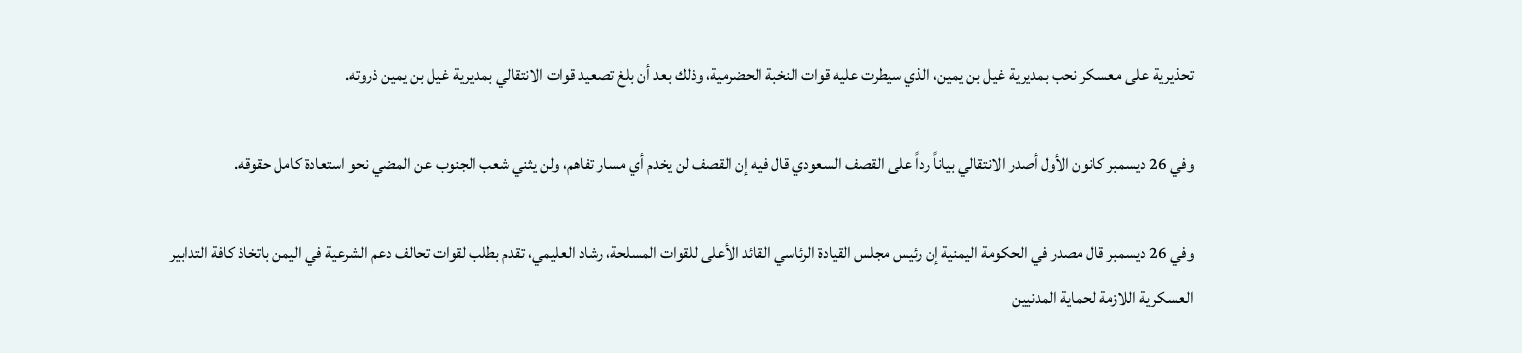تحذيرية على معسكر نحب بمديرية غيل بن يمين، الذي سيطرت عليه قوات النخبة الحضرمية، وذلك بعد أن بلغ تصعيد قوات الانتقالي بمديرية غيل بن يمين ذروته.

وفي 26 ديسمبر كانون الأول أصدر الانتقالي بياناً رداً على القصف السعودي قال فيه إن القصف لن يخدم أي مسار تفاهم، ولن يثني شعب الجنوب عن المضي نحو استعادة كامل حقوقه.

وفي 26 ديسمبر قال مصدر في الحكومة اليمنية إن رئيس مجلس القيادة الرئاسي القائد الأعلى للقوات المسلحة، رشاد العليمي، تقدم بطلب لقوات تحالف دعم الشرعية في اليمن باتخاذ كافة التدابير العسكرية اللازمة لحماية المدنيين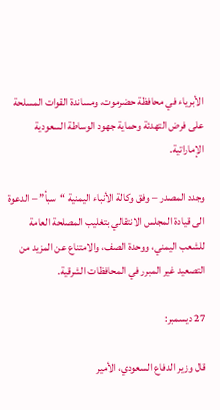الأبرياء في محافظة حضرموت، ومساندة القوات المسلحة على فرض التهدئة وحماية جهود الوساطة السعودية الإماراتية.

وجدد المصدر – وفق وكالة الأنباء اليمنية “سبأ” – الدعوة الى قيادة المجلس الانتقالي بتغليب المصلحة العامة للشعب اليمني، ووحدة الصف، والامتناع عن المزيد من التصعيد غير المبرر في المحافظات الشرقية.

27 ديسمبر:

قال وزير الدفاع السعودي، الأمير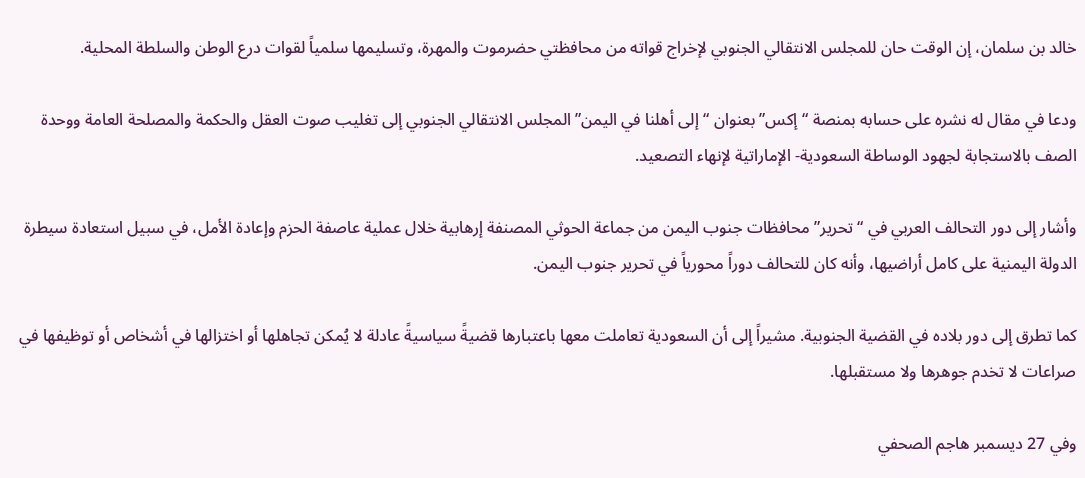خالد بن سلمان، إن الوقت حان للمجلس الانتقالي الجنوبي لإخراج قواته من محافظتي حضرموت والمهرة، وتسليمها سلمياً لقوات درع الوطن والسلطة المحلية.

ودعا في مقال له نشره على حسابه بمنصة “إكس” بعنوان “إلى أهلنا في اليمن” المجلس الانتقالي الجنوبي إلى تغليب صوت العقل والحكمة والمصلحة العامة ووحدة الصف بالاستجابة لجهود الوساطة السعودية- الإماراتية لإنهاء التصعيد.

وأشار إلى دور التحالف العربي في “تحرير” محافظات جنوب اليمن من جماعة الحوثي المصنفة إرهابية خلال عملية عاصفة الحزم وإعادة الأمل، في سبيل استعادة سيطرة الدولة اليمنية على كامل أراضيها، وأنه كان للتحالف دوراً محورياً في تحرير جنوب اليمن.

كما تطرق إلى دور بلاده في القضية الجنوبية. مشيراً إلى أن السعودية تعاملت معها باعتبارها قضيةً سياسيةً عادلة لا يُمكن تجاهلها أو اختزالها في أشخاص أو توظيفها في صراعات لا تخدم جوهرها ولا مستقبلها.

وفي 27 ديسمبر هاجم الصحفي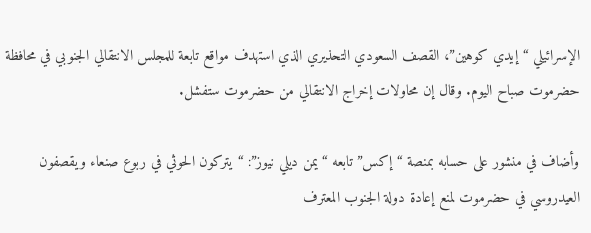الإسرائيلي “إيدي كوهين”، القصف السعودي التحذيري الذي استهدف مواقع تابعة للمجلس الانتقالي الجنوبي في محافظة حضرموت صباح اليوم. وقال إن محاولات إخراج الانتقالي من حضرموت ستفشل.

وأضاف في منشور على حسابه بمنصة “إكس” تابعه “يمن ديلي نيوز”: “يتركون الحوثي في ربوع صنعاء ويقصفون العيدروسي في حضرموت لمنع إعادة دولة الجنوب المعترف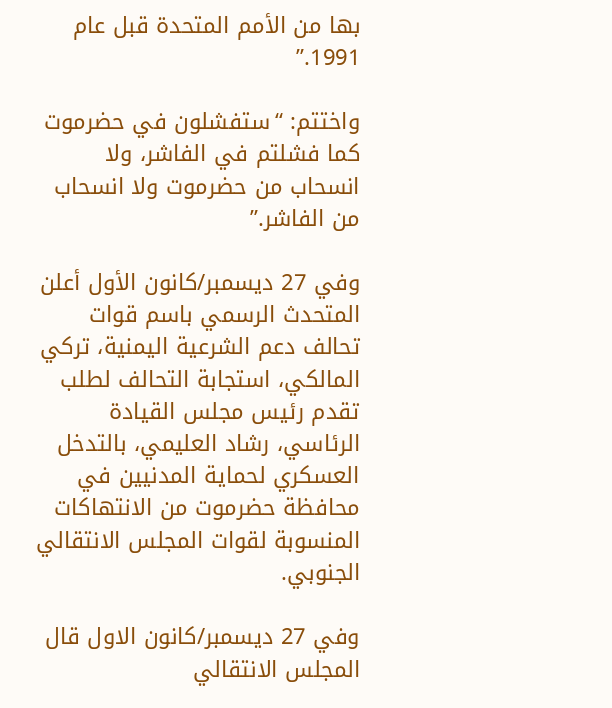بها من الأمم المتحدة قبل عام 1991.”

واختتم: “ستفشلون في حضرموت كما فشلتم في الفاشر، ولا انسحاب من حضرموت ولا انسحاب من الفاشر.”

وفي 27 ديسمبر/كانون الأول أعلن المتحدث الرسمي باسم قوات تحالف دعم الشرعية اليمنية، تركي المالكي، استجابة التحالف لطلب تقدم رئيس مجلس القيادة الرئاسي، رشاد العليمي، بالتدخل العسكري لحماية المدنيين في محافظة حضرموت من الانتهاكات المنسوبة لقوات المجلس الانتقالي الجنوبي.

وفي 27 ديسمبر/كانون الاول قال المجلس الانتقالي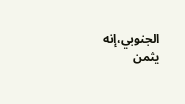الجنوبي،إنه يثمن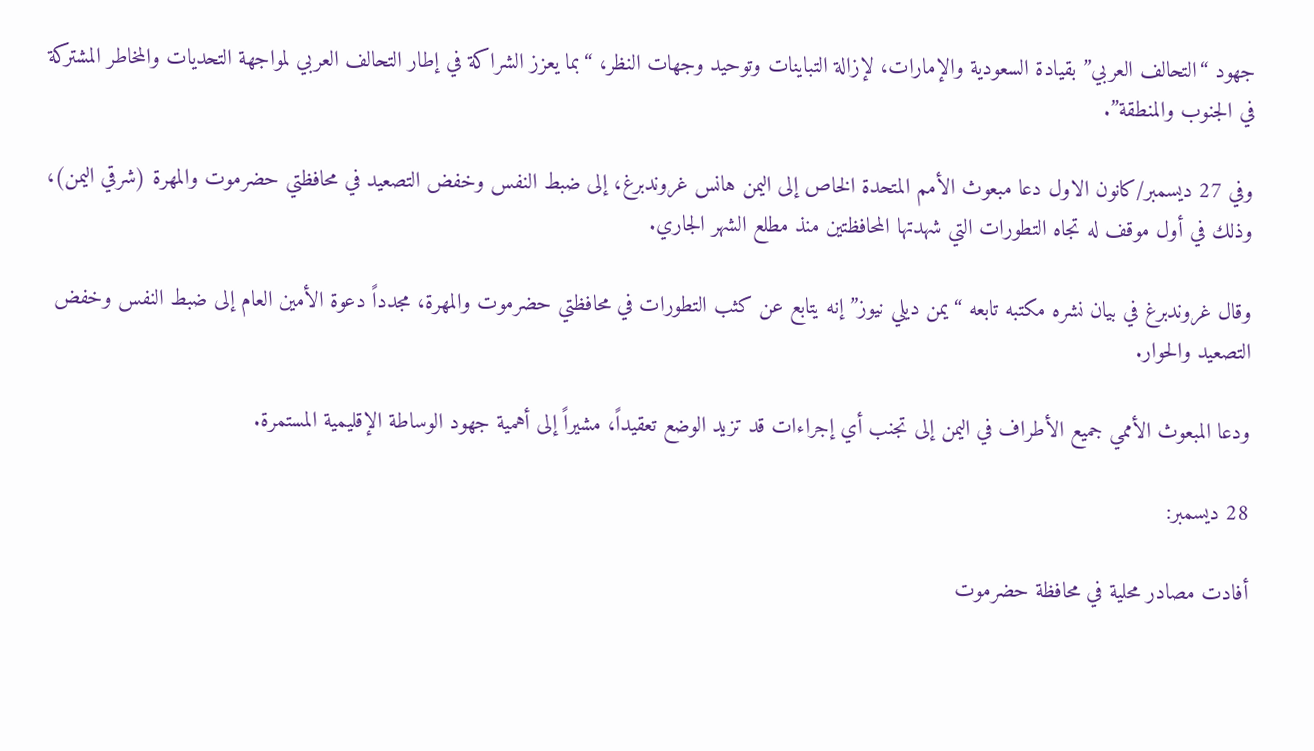جهود “التحالف العربي” بقيادة السعودية والإمارات، لإزالة التباينات وتوحيد وجهات النظر، “بما يعزز الشراكة في إطار التحالف العربي لمواجهة التحديات والمخاطر المشتركة في الجنوب والمنطقة”.

وفي 27 ديسمبر/كانون الاول دعا مبعوث الأمم المتحدة الخاص إلى اليمن هانس غروندبرغ، إلى ضبط النفس وخفض التصعيد في محافظتي حضرموت والمهرة (شرقي اليمن)، وذلك في أول موقف له تجاه التطورات التي شهدتها المحافظتين منذ مطلع الشهر الجاري.

وقال غروندبرغ في بيان نشره مكتبه تابعه “يمن ديلي نيوز” إنه يتابع عن كثب التطورات في محافظتي حضرموت والمهرة، مجدداً دعوة الأمين العام إلى ضبط النفس وخفض التصعيد والحوار.

ودعا المبعوث الأممي جميع الأطراف في اليمن إلى تجنب أي إجراءات قد تزيد الوضع تعقيداً، مشيراً إلى أهمية جهود الوساطة الإقليمية المستمرة.

28 ديسمبر:

أفادت مصادر محلية في محافظة حضرموت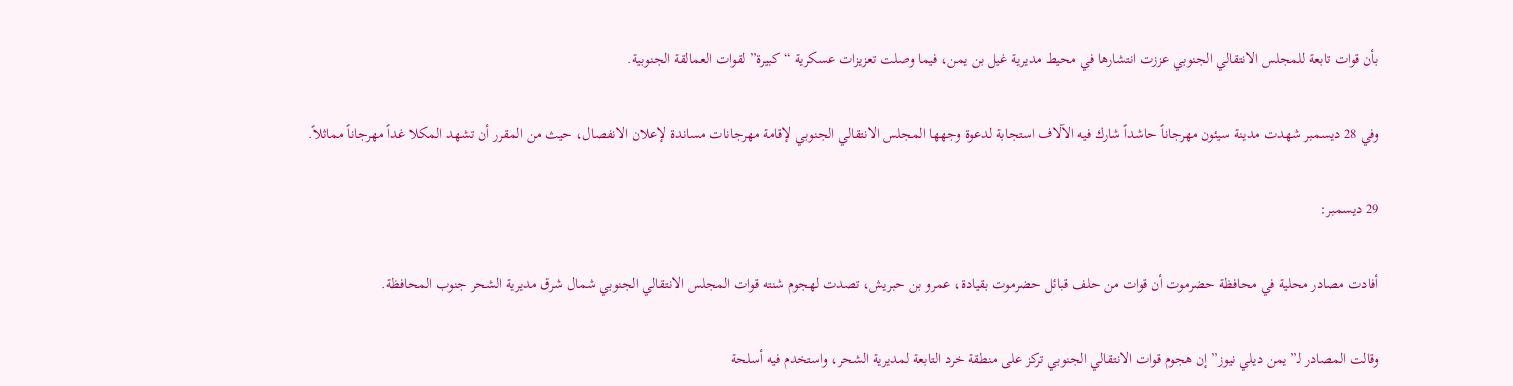بأن قوات تابعة للمجلس الانتقالي الجنوبي عززت انتشارها في محيط مديرية غيل بن يمن، فيما وصلت تعزيزات عسكرية “كبيرة” لقوات العمالقة الجنوبية.

وفي 28 ديسمبر شهدت مدينة سيئون مهرجاناً حاشداً شارك فيه الآلاف استجابة لدعوة وجهها المجلس الانتقالي الجنوبي لإقامة مهرجانات مساندة لإعلان الانفصال، حيث من المقرر أن تشهد المكلا غداً مهرجاناً مماثلاً.

29 ديسمبر:

أفادت مصادر محلية في محافظة حضرموت أن قوات من حلف قبائل حضرموت بقيادة، عمرو بن حبريش، تصدت لهجوم شنته قوات المجلس الانتقالي الجنوبي شمال شرق مديرية الشحر جنوب المحافظة.

وقالت المصادر لـ”يمن ديلي نيوز” إن هجوم قوات الانتقالي الجنوبي تركز على منطقة خرد التابعة لمديرية الشحر، واستخدم فيه أسلحة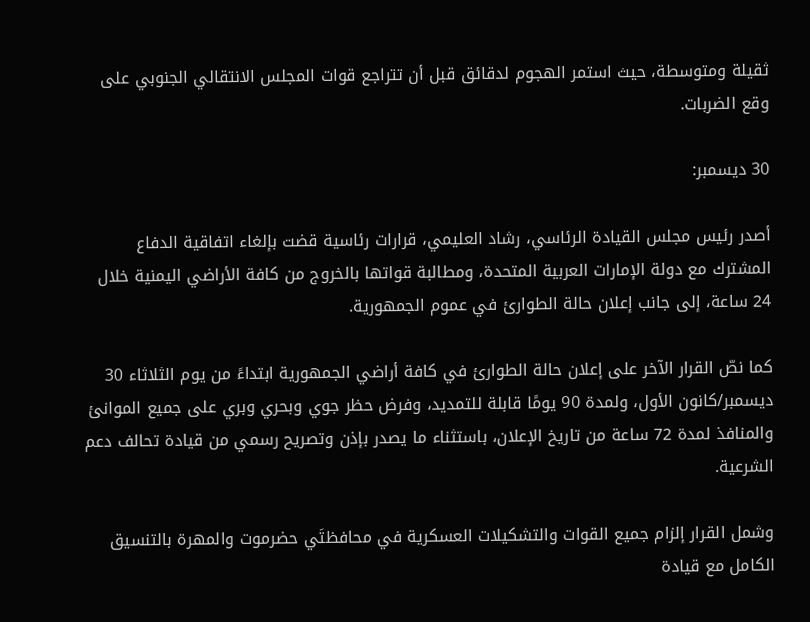ثقيلة ومتوسطة، حيث استمر الهجوم لدقائق قبل أن تتراجع قوات المجلس الانتقالي الجنوبي على وقع الضربات.

30 ديسمبر:

أصدر رئيس مجلس القيادة الرئاسي، رشاد العليمي، قرارات رئاسية قضت بإلغاء اتفاقية الدفاع المشترك مع دولة الإمارات العربية المتحدة، ومطالبة قواتها بالخروج من كافة الأراضي اليمنية خلال 24 ساعة، إلى جانب إعلان حالة الطوارئ في عموم الجمهورية.

كما نصّ القرار الآخر على إعلان حالة الطوارئ في كافة أراضي الجمهورية ابتداءً من يوم الثلاثاء 30 ديسمبر/كانون الأول، ولمدة 90 يومًا قابلة للتمديد، وفرض حظر جوي وبحري وبري على جميع الموانئ والمنافذ لمدة 72 ساعة من تاريخ الإعلان، باستثناء ما يصدر بإذن وتصريح رسمي من قيادة تحالف دعم الشرعية.

وشمل القرار إلزام جميع القوات والتشكيلات العسكرية في محافظتَي حضرموت والمهرة بالتنسيق الكامل مع قيادة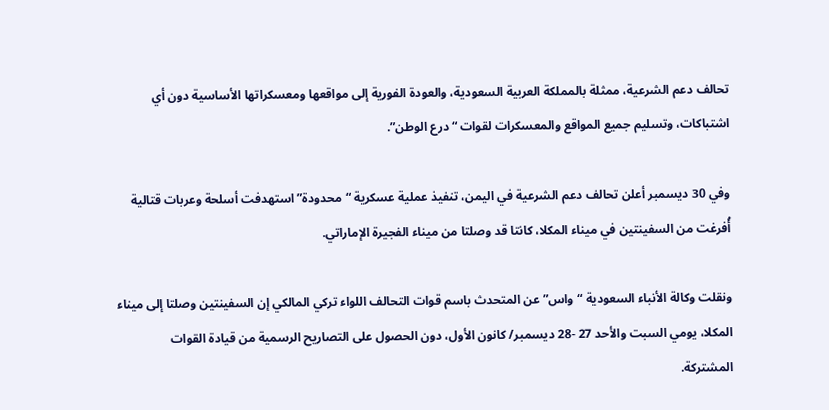تحالف دعم الشرعية، ممثلة بالمملكة العربية السعودية، والعودة الفورية إلى مواقعها ومعسكراتها الأساسية دون أي اشتباكات، وتسليم جميع المواقع والمعسكرات لقوات “درع الوطن”.

وفي 30 ديسمبر أعلن تحالف دعم الشرعية في اليمن، تنفيذ عملية عسكرية “محدودة” استهدفت أسلحة وعربات قتالية أُفرغت من السفينتين في ميناء المكلا، كانتا قد وصلتا من ميناء الفجيرة الإماراتي.

ونقلت وكالة الأنباء السعودية “واس” عن المتحدث باسم قوات التحالف اللواء تركي المالكي إن السفينتين وصلتا إلى ميناء المكلا، يومي السبت والأحد 27 -28 ديسمبر/ كانون الأول، دون الحصول على التصاريح الرسمية من قيادة القوات المشتركة.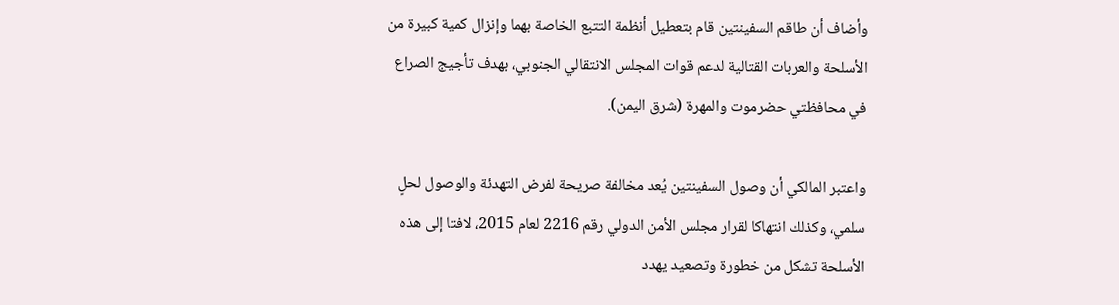وأضاف أن طاقم السفينتين قام بتعطيل أنظمة التتبع الخاصة بهما وإنزال كمية كبيرة من الأسلحة والعربات القتالية لدعم قوات المجلس الانتقالي الجنوبي، بهدف تأجيج الصراع في محافظتي حضرموت والمهرة (شرق اليمن).

واعتبر المالكي أن وصول السفينتين يُعد مخالفة صريحة لفرض التهدئة والوصول لحلٍ سلمي، وكذلك انتهاكا لقرار مجلس الأمن الدولي رقم 2216 لعام 2015، لافتا إلى هذه الأسلحة تشكل من خطورة وتصعيد يهدد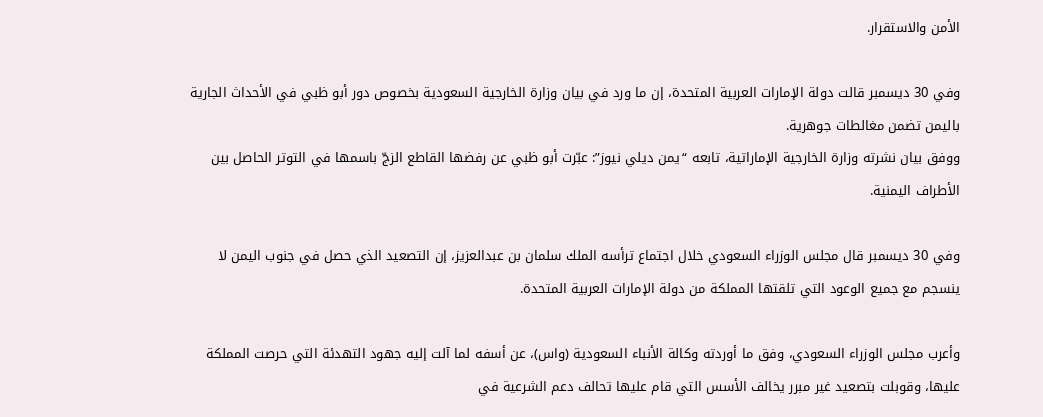الأمن والاستقرار.

وفي 30 ديسمبر قالت دولة الإمارات العربية المتحدة، إن ما ورد في بيان وزارة الخارجية السعودية بخصوص دور أبو ظبي في الأحداث الجارية باليمن تضمن مغالطات جوهرية.
ووفق بيان نشرته وزارة الخارجية الإماراتية، تابعه “يمن ديلي نيوز”: عبّرت أبو ظبي عن رفضها القاطع الزجّ باسمها في التوتر الحاصل بين الأطراف اليمنية.

وفي 30 ديسمبر قال مجلس الوزراء السعودي خلال اجتماع ترأسه الملك سلمان بن عبدالعزيز، إن التصعيد الذي حصل في جنوب اليمن لا ينسجم مع جميع الوعود التي تلقتها المملكة من دولة الإمارات العربية المتحدة.

وأعرب مجلس الوزراء السعودي، وفق ما أوردته وكالة الأنباء السعودية (واس)، عن أسفه لما آلت إليه جهود التهدئة التي حرصت المملكة عليها، وقوبلت بتصعيد غير مبرر يخالف الأسس التي قام عليها تحالف دعم الشرعية في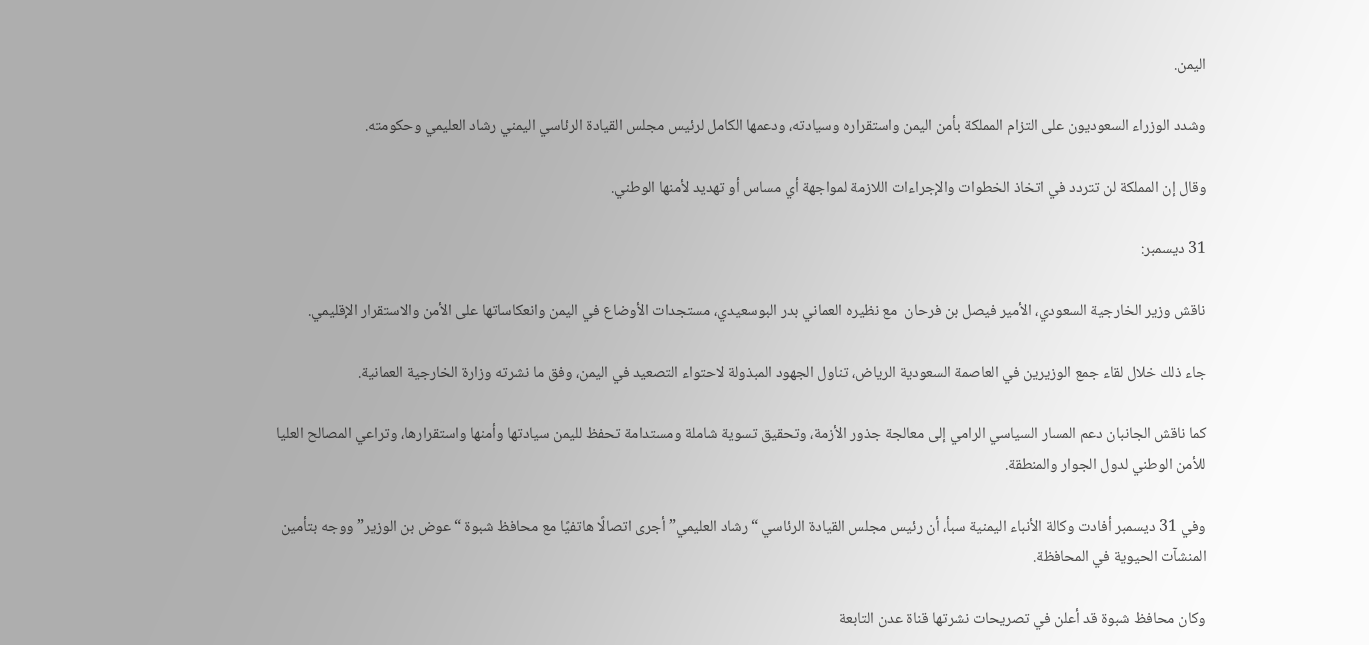اليمن.

وشدد الوزراء السعوديون على التزام المملكة بأمن اليمن واستقراره وسيادته، ودعمها الكامل لرئيس مجلس القيادة الرئاسي اليمني رشاد العليمي وحكومته.

وقال إن المملكة لن تتردد في اتخاذ الخطوات والإجراءات اللازمة لمواجهة أي مساس أو تهديد لأمنها الوطني.

31 ديسمبر:

ناقش وزير الخارجية السعودي، الأمير فيصل بن فرحان  مع نظيره العماني بدر البوسعيدي، مستجدات الأوضاع في اليمن وانعكاساتها على الأمن والاستقرار الإقليمي.

جاء ذلك خلال لقاء جمع الوزيرين في العاصمة السعودية الرياض، تناول الجهود المبذولة لاحتواء التصعيد في اليمن، وفق ما نشرته وزارة الخارجية العمانية.

كما ناقش الجانبان دعم المسار السياسي الرامي إلى معالجة جذور الأزمة، وتحقيق تسوية شاملة ومستدامة تحفظ لليمن سيادتها وأمنها واستقرارها، وتراعي المصالح العليا للأمن الوطني لدول الجوار والمنطقة.

وفي 31 ديسمبر أفادت وكالة الأنباء اليمنية سبأ، أن رئيس مجلس القيادة الرئاسي “رشاد العليمي” أجرى اتصالًا هاتفيًا مع محافظ شبوة “عوض بن الوزير” ووجه بتأمين المنشآت الحيوية في المحافظة.

وكان محافظ شبوة قد أعلن في تصريحات نشرتها قناة عدن التابعة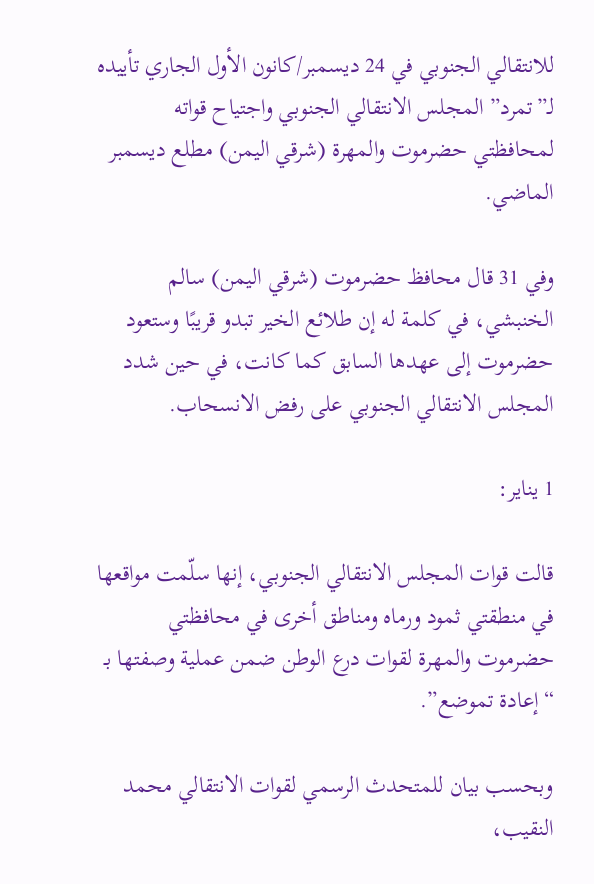للانتقالي الجنوبي في 24 ديسمبر/كانون الأول الجاري تأييده لـ”تمرد” المجلس الانتقالي الجنوبي واجتياح قواته لمحافظتي حضرموت والمهرة (شرقي اليمن) مطلع ديسمبر الماضي.

وفي 31 قال محافظ حضرموت (شرقي اليمن) سالم الخنبشي، في كلمة له إن طلائع الخير تبدو قريبًا وستعود حضرموت إلى عهدها السابق كما كانت، في حين شدد المجلس الانتقالي الجنوبي على رفض الانسحاب.

1 يناير:

قالت قوات المجلس الانتقالي الجنوبي، إنها سلّمت مواقعها في منطقتي ثمود ورماه ومناطق أخرى في محافظتي حضرموت والمهرة لقوات درع الوطن ضمن عملية وصفتها بـ “إعادة تموضع”.

وبحسب بيان للمتحدث الرسمي لقوات الانتقالي محمد النقيب،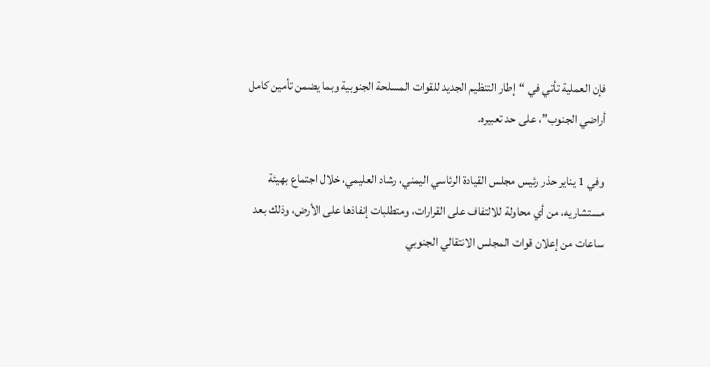فإن العملية تأتي في “إطار التنظيم الجديد للقوات المسلحة الجنوبية وبما يضمن تأمين كامل أراضي الجنوب”، على حد تعبيره.

وفي 1 يناير حذر رئيس مجلس القيادة الرئاسي اليمني، رشاد العليمي، خلال اجتماع بهيئة مستشاريه، من أي محاولة للالتفاف على القرارات، ومتطلبات إنفاذها على الأرض، وذلك بعد ساعات من إعلان قوات المجلس الانتقالي الجنوبي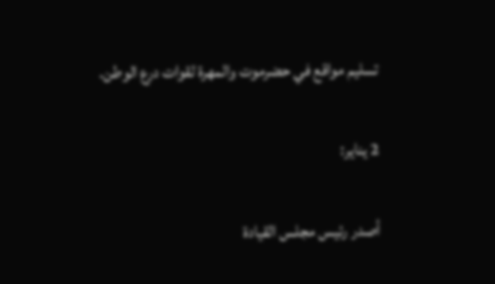تسليم مواقع في حضرموت والمهرة لقوات درع الوطن.

2 يناير:

أصدر رئيس مجلس القيادة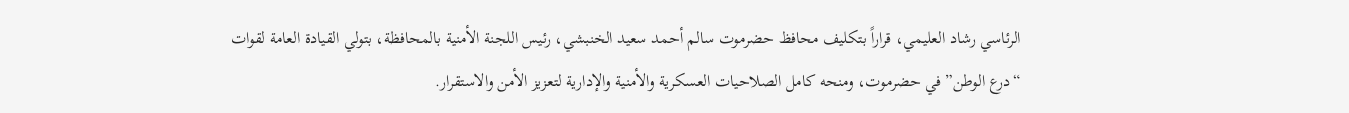الرئاسي رشاد العليمي، قراراً بتكليف محافظ حضرموت سالم أحمد سعيد الخنبشي، رئيس اللجنة الأمنية بالمحافظة، بتولي القيادة العامة لقوات “درع الوطن” في حضرموت، ومنحه كامل الصلاحيات العسكرية والأمنية والإدارية لتعزيز الأمن والاستقرار.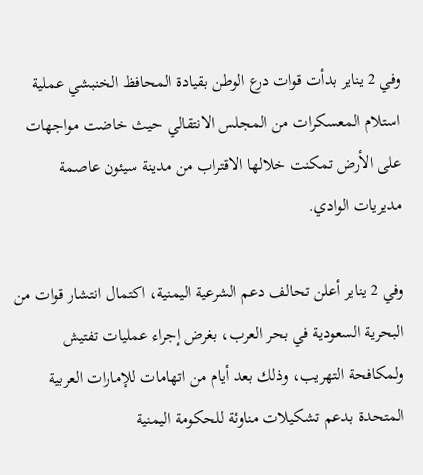وفي 2 يناير بدأت قوات درع الوطن بقيادة المحافظ الخنبشي عملية استلام المعسكرات من المجلس الانتقالي حيث خاضت مواجهات على الأرض تمكنت خلالها الاقتراب من مدينة سيئون عاصمة مديريات الوادي.

وفي 2 يناير أعلن تحالف دعم الشرعية اليمنية، اكتمال انتشار قوات من البحرية السعودية في بحر العرب، بغرض إجراء عمليات تفتيش ولمكافحة التهريب، وذلك بعد أيام من اتهامات للإمارات العربية المتحدة بدعم تشكيلات مناوئة للحكومة اليمنية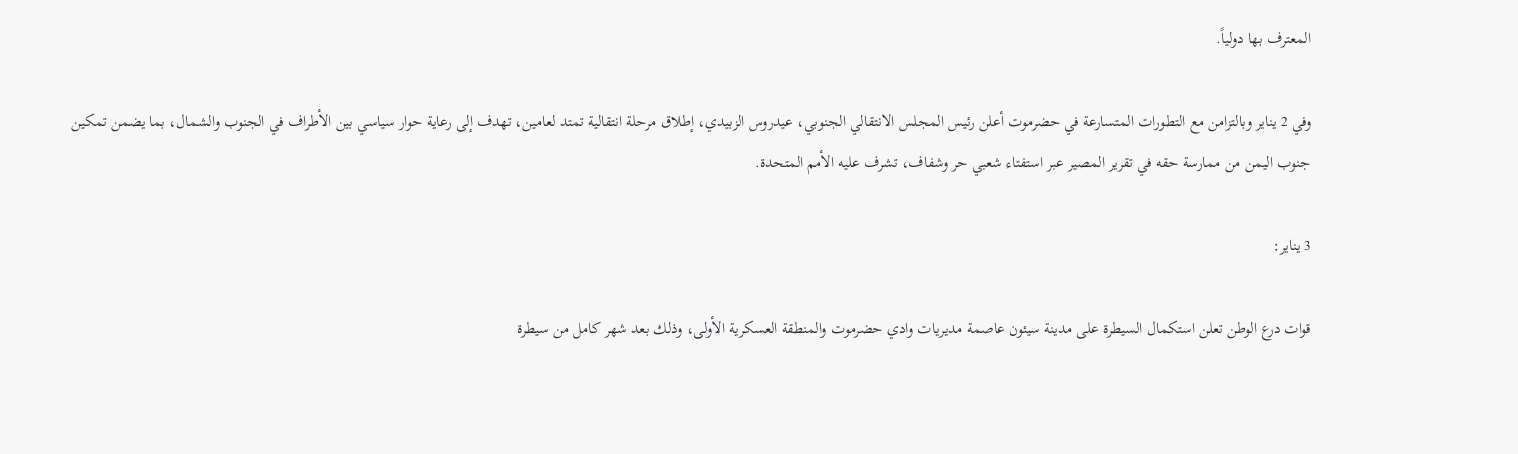المعترف بها دولياً.

وفي 2 يناير وبالتزامن مع التطورات المتسارعة في حضرموت أعلن رئيس المجلس الانتقالي الجنوبي، عيدروس الزبيدي، إطلاق مرحلة انتقالية تمتد لعامين، تهدف إلى رعاية حوار سياسي بين الأطراف في الجنوب والشمال، بما يضمن تمكين جنوب اليمن من ممارسة حقه في تقرير المصير عبر استفتاء شعبي حر وشفاف، تشرف عليه الأمم المتحدة.

3 يناير:

قوات درع الوطن تعلن استكمال السيطرة على مدينة سيئون عاصمة مديريات وادي حضرموت والمنطقة العسكرية الأولى، وذلك بعد شهر كامل من سيطرة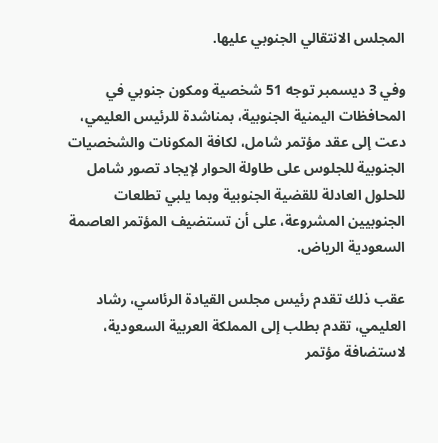المجلس الانتقالي الجنوبي عليها.

وفي 3 ديسمبر توجه 51 شخصية ومكون جنوبي في المحافظات اليمنية الجنوبية، بمناشدة للرئيس العليمي، دعت إلى عقد مؤتمر شامل، لكافة المكونات والشخصيات الجنوبية للجلوس على طاولة الحوار لإيجاد تصور شامل للحلول العادلة للقضية الجنوبية وبما يلبي تطلعات الجنوبيين المشروعة، على أن تستضيف المؤتمر العاصمة السعودية الرياض.

عقب ذلك تقدم رئيس مجلس القيادة الرئاسي، رشاد العليمي، تقدم بطلب إلى المملكة العربية السعودية، لاستضافة مؤتمر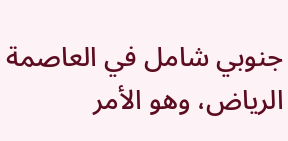جنوبي شامل في العاصمة الرياض، وهو الأمر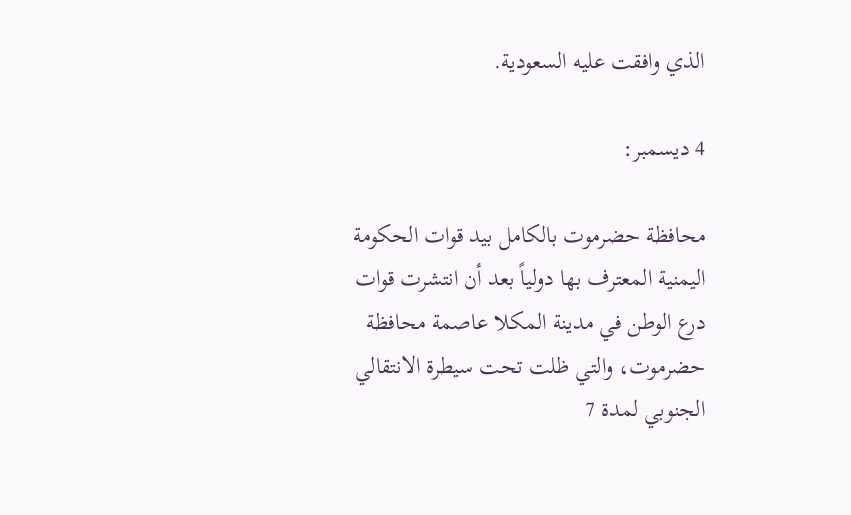الذي وافقت عليه السعودية.

4 ديسمبر:

محافظة حضرموت بالكامل بيد قوات الحكومة اليمنية المعترف بها دولياً بعد أن انتشرت قوات درع الوطن في مدينة المكلا عاصمة محافظة حضرموت، والتي ظلت تحت سيطرة الانتقالي الجنوبي لمدة 7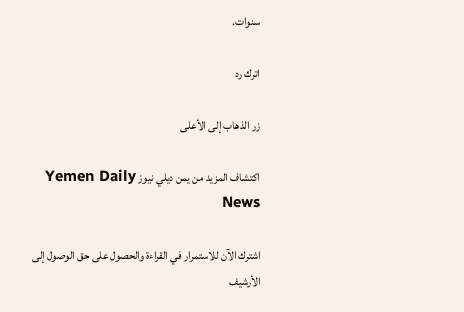سنوات.

اترك رد

زر الذهاب إلى الأعلى

اكتشاف المزيد من يمن ديلي نيوز Yemen Daily News

اشترك الآن للاستمرار في القراءة والحصول على حق الوصول إلى الأرشيف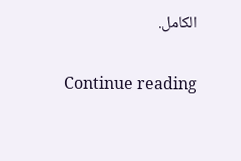الكامل.

Continue reading